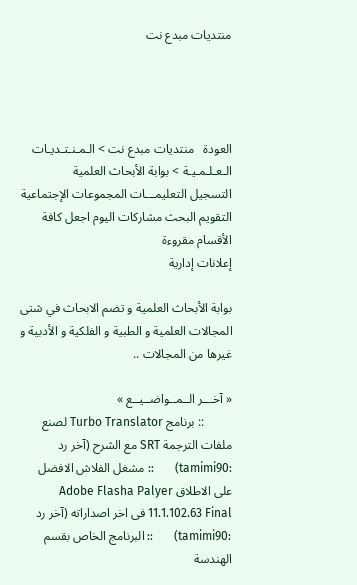منتديات مبدع نت




العودة   منتديات مبدع نت > الـمـنـتـديـات الـعـلـمـيـة > بوابة الأبحاث العلمية
التسجيل التعليمـــات المجموعات الإجتماعية التقويم البحث مشاركات اليوم اجعل كافة الأقسام مقروءة
إعلانات إدارية

بوابة الأبحاث العلمية و تضم الابحاث في شتى المجالات العلمية و الطبية و الفلكية و الأدبية و غيرها من المجالات ..

« آخـــر الــمــواضــيــع »
         :: برنامج Turbo Translator لصنع ملفات الترجمة SRT مع الشرح (آخر رد :tamimi90)       :: مشغل الفلاش الافضل على الاطلاق Adobe Flasha Palyer 11.1.102.63 Final فى اخر اصداراته (آخر رد :tamimi90)       :: البرنامج الخاص بقسم الهندسة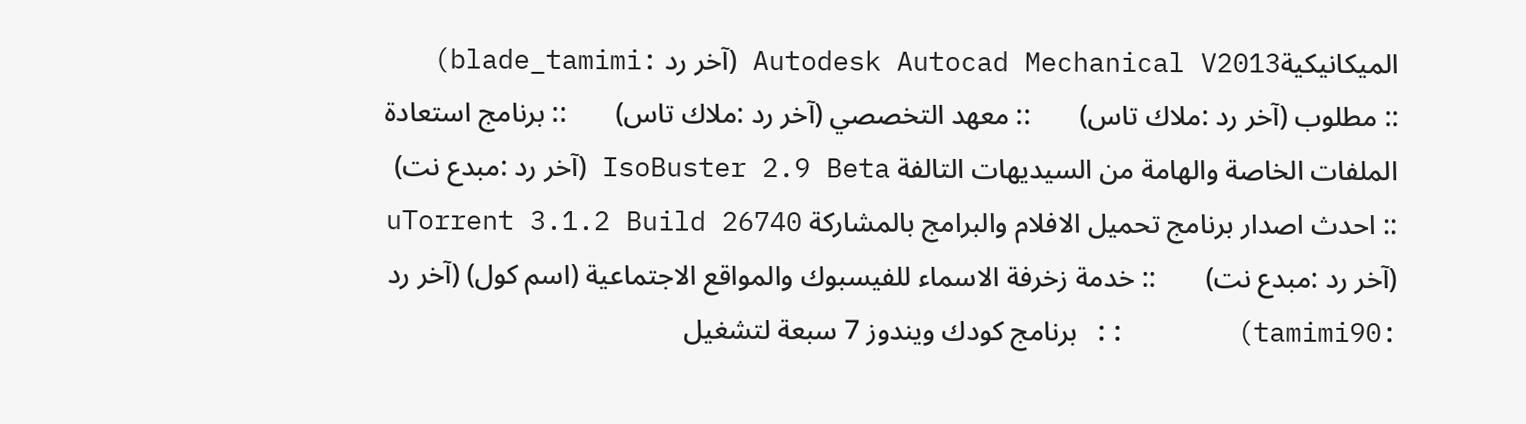الميكانيكيةAutodesk Autocad Mechanical V2013 (آخر رد :blade_tamimi)       :: مطلوب (آخر رد :ملاك تاس)       :: معهد التخصصي (آخر رد :ملاك تاس)       :: برنامج استعادة الملفات الخاصة والهامة من السيديهات التالفة IsoBuster 2.9 Beta (آخر رد :مبدع نت)       :: احدث اصدار برنامج تحميل الافلام والبرامج بالمشاركة uTorrent 3.1.2 Build 26740 (آخر رد :مبدع نت)       :: خدمة زخرفة الاسماء للفيسبوك والمواقع الاجتماعية (اسم كول) (آخر رد :tamimi90)       :: برنامج كودك ويندوز 7 سبعة لتشغيل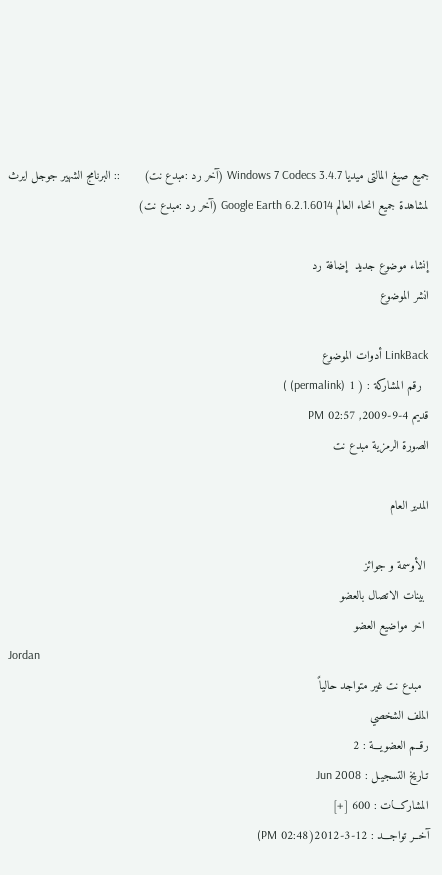جميع صيغ المالتى ميديا Windows 7 Codecs 3.4.7 (آخر رد :مبدع نت)       :: البرنامج الشهير جوجل ايرث لمشاهدة جميع انحاء العالم Google Earth 6.2.1.6014 (آخر رد :مبدع نت)

إنشاء موضوع جديد  إضافة رد
انشر الموضوع

LinkBack أدوات الموضوع
  رقم المشاركة : ( 1 (permalink) )
قديم 4-9-2009, 02:57 PM
الصورة الرمزية مبدع نت

المدير العام

 الأوسمة و جوائز
 بينات الاتصال بالعضو
 اخر مواضيع العضو
Jordan
  مبدع نت غير متواجد حالياً
الملف الشخصي
رقــم العضويـــة : 2
تـاريخ التسجيـل : Jun 2008
المشاركـــات : 600 [+]
آخــر تواجـــد : 12-3-2012(02:48 PM)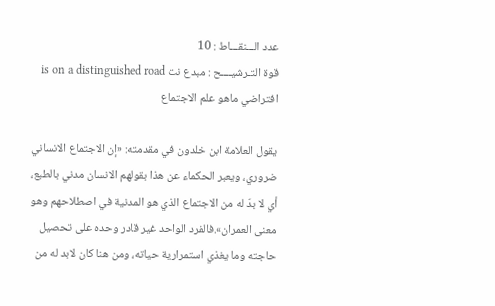عدد الـــنقـــاط : 10
قوة التـرشيــــح : مبدع نت is on a distinguished road
افتراضي ماهو علم الاجتماع

يقول العلامة ابن خلدون في مقدمته: «إن الاجتماع الانساني ضروري، ويعبر الحكماء عن هذا بقولهم الانسان مدني بالطبع، أي لا بدّ له من الاجتماع الذي هو المدنية في اصطلاحهم وهو معنى العمران».فالفرد الواحد غير قادر وحده على تحصيل حاجته وما يغذي استمرارية حياته، ومن هنا كان لابد له من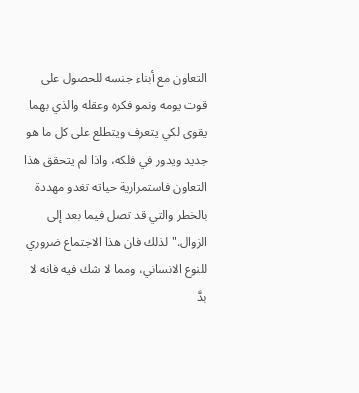التعاون مع أبناء جنسه للحصول على قوت يومه ونمو فكره وعقله والذي بهما يقوى لكي يتعرف ويتطلع على كل ما هو جديد ويدور في فلكه، واذا لم يتحقق هذا التعاون فاستمرارية حياته تغدو مهددة بالخطر والتي قد تصل فيما بعد إلى الزوال."لذلك فان هذا الاجتماع ضروري للنوع الانساني، ومما لا شك فيه فانه لا بدَّ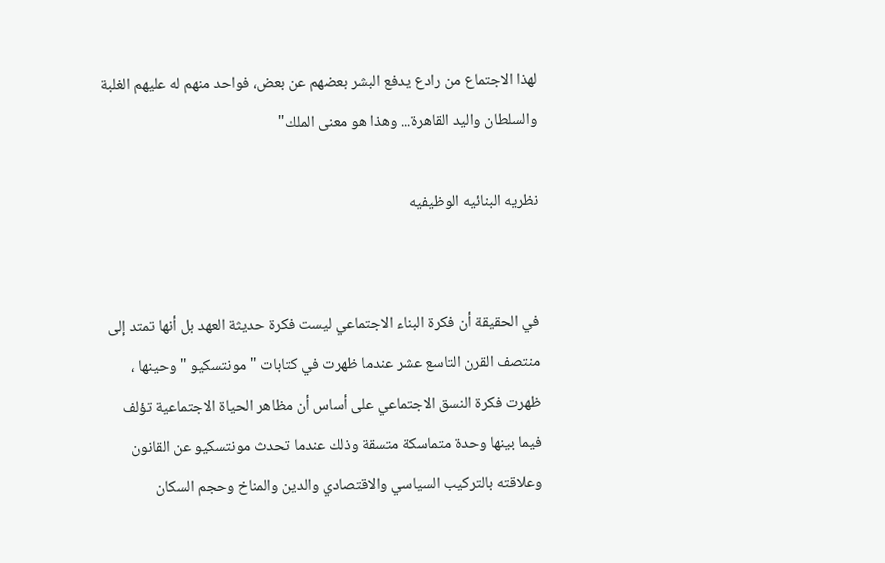لهذا الاجتماع من رادع يدفع البشر بعضهم عن بعض، فواحد منهم له عليهم الغلبة والسلطان واليد القاهرة... وهذا هو معنى الملك"

نظريه البنائيه الوظيفيه


في الحقيقة أن فكرة البناء الاجتماعي ليست فكرة حديثة العهد بل أنها تمتد إلى منتصف القرن التاسع عشر عندما ظهرت في كتابات " مونتسكيو " وحينها ، ظهرت فكرة النسق الاجتماعي على أساس أن مظاهر الحياة الاجتماعية تؤلف فيما بينها وحدة متماسكة متسقة وذلك عندما تحدث مونتسكيو عن القانون وعلاقته بالتركيب السياسي والاقتصادي والدين والمناخ وحجم السكان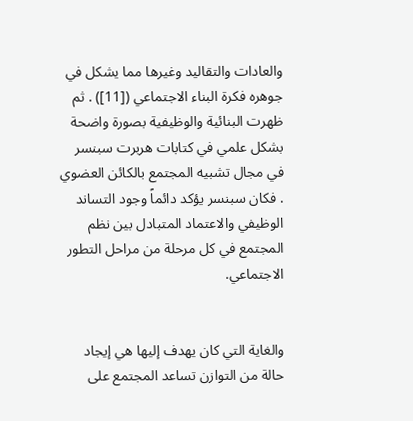والعادات والتقاليد وغيرها مما يشكل في جوهره فكرة البناء الاجتماعي ([11]) . ثم ظهرت البنائية والوظيفية بصورة واضحة بشكل علمي في كتابات هربرت سبنسر في مجال تشبيه المجتمع بالكائن العضوي . فكان سبنسر يؤكد دائماً وجود التساند الوظيفي والاعتماد المتبادل بين نظم المجتمع في كل مرحلة من مراحل التطور الاجتماعي.


والغاية التي كان يهدف إليها هي إيجاد حالة من التوازن تساعد المجتمع على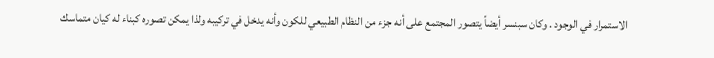الاستمرار في الوجود . وكان سبنسر أيضاً يتصور المجتمع على أنه جزء من النظام الطبيعي للكون وأنه يدخل في تركيبه ولذا يمكن تصوره كبناء له كيان متماسك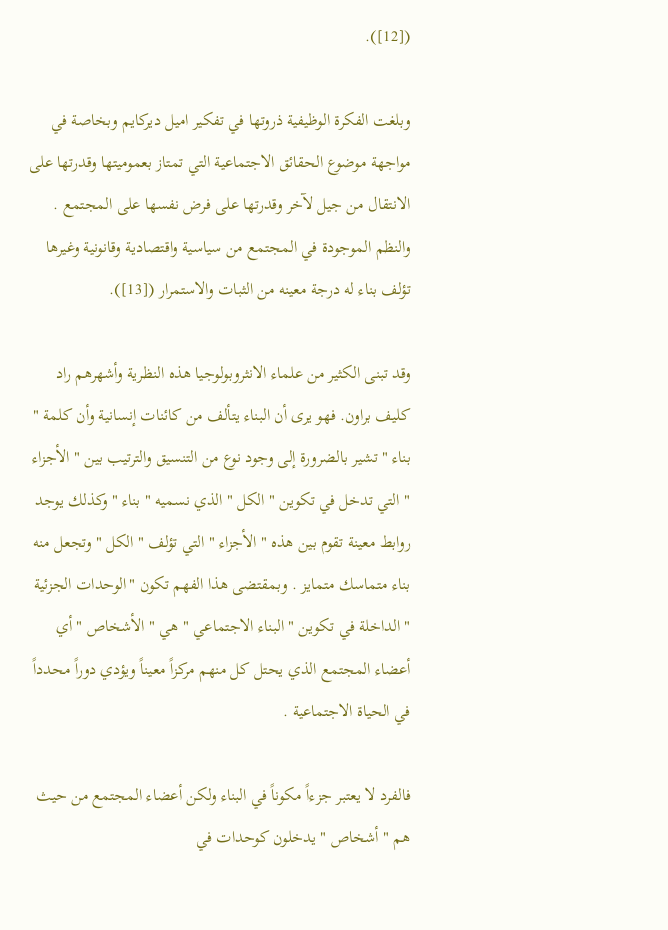([12]).

وبلغت الفكرة الوظيفية ذروتها في تفكير اميل ديركايم وبخاصة في مواجهة موضوع الحقائق الاجتماعية التي تمتاز بعموميتها وقدرتها على الانتقال من جيل لآخر وقدرتها على فرض نفسها على المجتمع . والنظم الموجودة في المجتمع من سياسية واقتصادية وقانونية وغيرها تؤلف بناء له درجة معينه من الثبات والاستمرار ([13]).

وقد تبنى الكثير من علماء الانثروبولوجيا هذه النظرية وأشهرهم راد كليف براون. فهو يرى أن البناء يتألف من كائنات إنسانية وأن كلمة " بناء " تشير بالضرورة إلى وجود نوع من التنسيق والترتيب بين " الأجزاء " التي تدخل في تكوين " الكل " الذي نسميه " بناء " وكذلك يوجد روابط معينة تقوم بين هذه " الأجزاء " التي تؤلف " الكل " وتجعل منه بناء متماسك متمايز . وبمقتضى هذا الفهم تكون "الوحدات الجزئية " الداخلة في تكوين " البناء الاجتماعي " هي " الأشخاص " أي أعضاء المجتمع الذي يحتل كل منهم مركزاً معيناً ويؤدي دوراً محدداً في الحياة الاجتماعية .

فالفرد لا يعتبر جزءاً مكوناً في البناء ولكن أعضاء المجتمع من حيث هم " أشخاص " يدخلون كوحدات في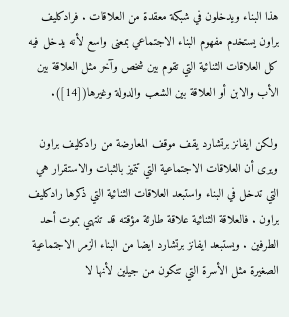هذا البناء ويدخلون في شبكة معقدة من العلاقات . فرادكليف براون يستخدم مفهوم البناء الاجتماعي بمعنى واسع لأنه يدخل فيه كل العلاقات الثنائية التي تقوم بين شخص وآخر مثل العلاقة بين الأب والابن أو العلاقة بين الشعب والدولة وغيرها([14]).

ولكن ايفانز برتشارد يقف موقف المعارضة من رادكليف براون ويرى أن العلاقات الاجتماعية التي تتميز بالثبات والاستقرار هي التي تدخل في البناء واستبعد العلاقات الثنائية التي ذكرها رادكليف براون . فالعلاقة الثنائية علاقة طارئة مؤقته قد تنتهي بموت أحد الطرفين . ويستبعد ايفانز برتشارد ايضا من البناء الزمر الاجتماعية الصغيرة مثل الأسرة التي تتكون من جيلين لأنها لا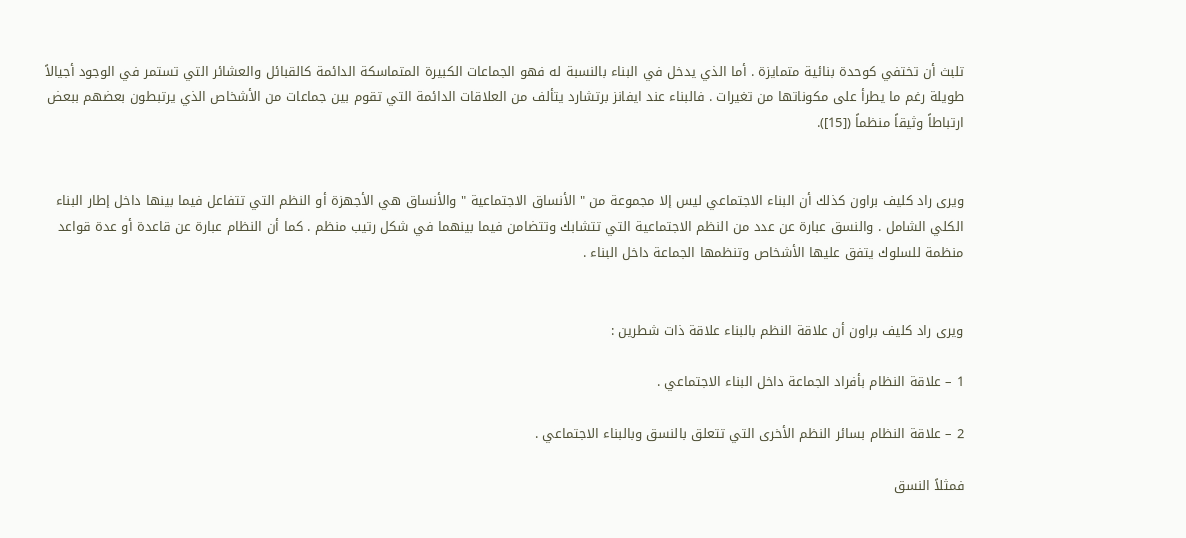تلبث أن تختفي كوحدة بنائية متمايزة . أما الذي يدخل في البناء بالنسبة له فهو الجماعات الكبيرة المتماسكة الدائمة كالقبائل والعشائر التي تستمر في الوجود أجيالاً طويلة رغم ما يطرأ على مكوناتها من تغيرات . فالبناء عند ايفانز برتشارد يتألف من العلاقات الدائمة التي تقوم بين جماعات من الأشخاص الذي يرتبطون بعضهم ببعض ارتباطاً وثيقاً منظماً ([15]).


ويرى راد كليف براون كذلك أن البناء الاجتماعي ليس إلا مجموعة من " الأنساق الاجتماعية " والأنساق هي الأجهزة أو النظم التي تتفاعل فيما بينها داخل إطار البناء الكلي الشامل . والنسق عبارة عن عدد من النظم الاجتماعية التي تتشابك وتتضامن فيما بينهما في شكل رتيب منظم . كما أن النظام عبارة عن قاعدة أو عدة قواعد منظمة للسلوك يتفق عليها الأشخاص وتنظمها الجماعة داخل البناء .


ويرى راد كليف براون أن علاقة النظم بالبناء علاقة ذات شطرين :

1 – علاقة النظام بأفراد الجماعة داخل البناء الاجتماعي .

2 – علاقة النظام بسائر النظم الأخرى التي تتعلق بالنسق وبالبناء الاجتماعي .

فمثلاً النسق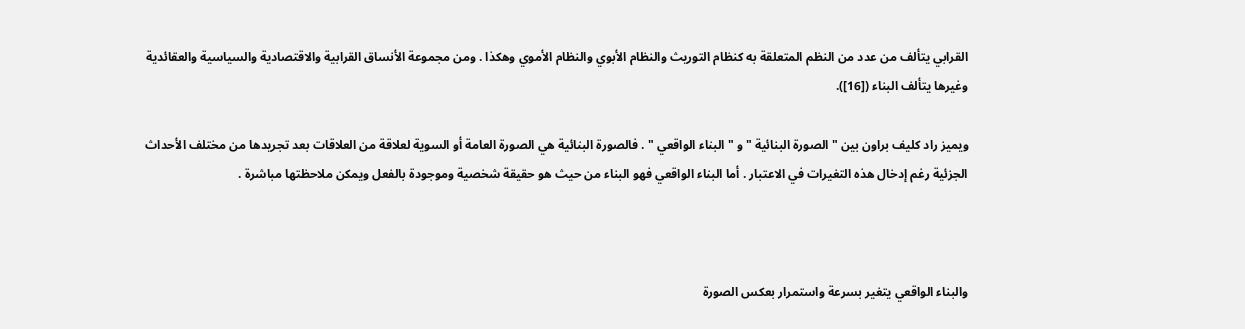القرابي يتألف من عدد من النظم المتعلقة به كنظام التوريث والنظام الأبوي والنظام الأموي وهكذا . ومن مجموعة الأنساق القرابية والاقتصادية والسياسية والعقائدية وغيرها يتألف البناء ([16]).

ويميز راد كليف براون بين " الصورة البنائية " و " البناء الواقعي " . فالصورة البنائية هي الصورة العامة أو السوية لعلاقة من العلاقات بعد تجريدها من مختلف الأحداث الجزئية رغم إدخال هذه التغيرات في الاعتبار . أما البناء الواقعي فهو البناء من حيث هو حقيقة شخصية وموجودة بالفعل ويمكن ملاحظتها مباشرة .



والبناء الواقعي يتغير بسرعة واستمرار بعكس الصورة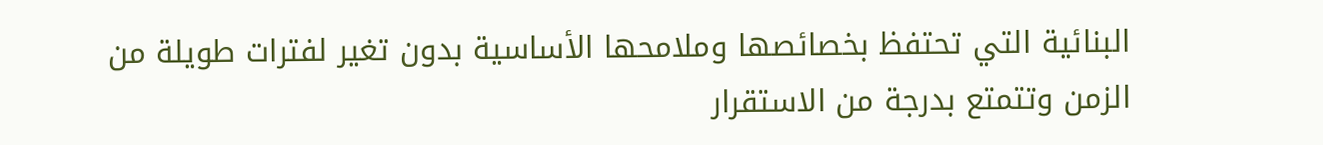البنائية التي تحتفظ بخصائصها وملامحها الأساسية بدون تغير لفترات طويلة من الزمن وتتمتع بدرجة من الاستقرار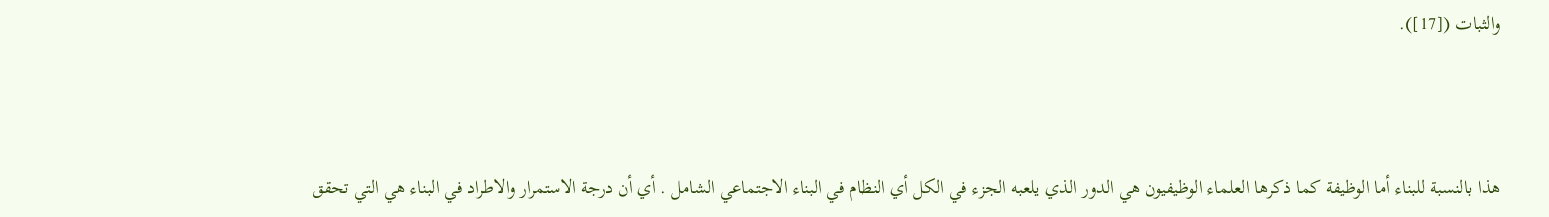والثبات ([17]).



هذا بالنسبة للبناء أما الوظيفة كما ذكرها العلماء الوظيفيون هي الدور الذي يلعبه الجزء في الكل أي النظام في البناء الاجتماعي الشامل . أي أن درجة الاستمرار والاطراد في البناء هي التي تحقق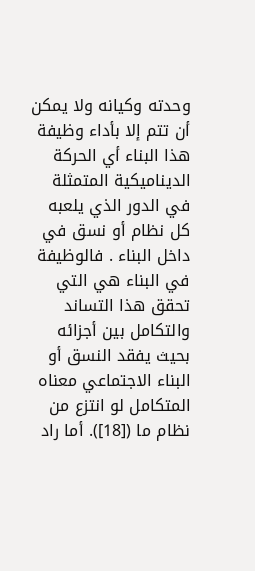وحدته وكيانه ولا يمكن أن تتم إلا بأداء وظيفة هذا البناء أي الحركة الديناميكية المتمثلة في الدور الذي يلعبه كل نظام أو نسق في داخل البناء . فالوظيفة في البناء هي التي تحقق هذا التساند والتكامل بين أجزائه بحيث يفقد النسق أو البناء الاجتماعي معناه المتكامل لو انتزع من نظام ما ([18]). أما راد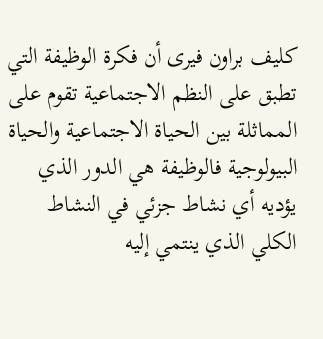كليف براون فيرى أن فكرة الوظيفة التي تطبق على النظم الاجتماعية تقوم على المماثلة بين الحياة الاجتماعية والحياة البيولوجية فالوظيفة هي الدور الذي يؤديه أي نشاط جزئي في النشاط الكلي الذي ينتمي إليه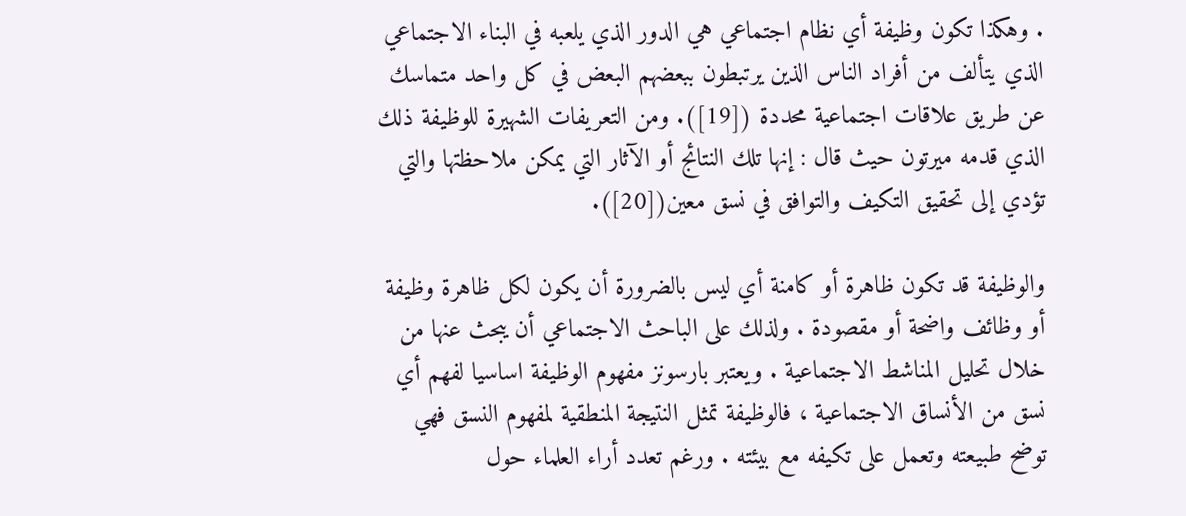. وهكذا تكون وظيفة أي نظام اجتماعي هي الدور الذي يلعبه في البناء الاجتماعي الذي يتألف من أفراد الناس الذين يرتبطون ببعضهم البعض في كل واحد متماسك عن طريق علاقات اجتماعية محددة ([19]). ومن التعريفات الشهيرة للوظيفة ذلك الذي قدمه ميرتون حيث قال : إنها تلك النتائج أو الآثار التي يمكن ملاحظتها والتي تؤدي إلى تحقيق التكيف والتوافق في نسق معين([20]).

والوظيفة قد تكون ظاهرة أو كامنة أي ليس بالضرورة أن يكون لكل ظاهرة وظيفة أو وظائف واضحة أو مقصودة . ولذلك على الباحث الاجتماعي أن يبحث عنها من خلال تحليل المناشط الاجتماعية . ويعتبر بارسونز مفهوم الوظيفة اساسيا لفهم أي نسق من الأنساق الاجتماعية ، فالوظيفة تمثل النتيجة المنطقية لمفهوم النسق فهي توضح طبيعته وتعمل على تكيفه مع بيئته . ورغم تعدد أراء العلماء حول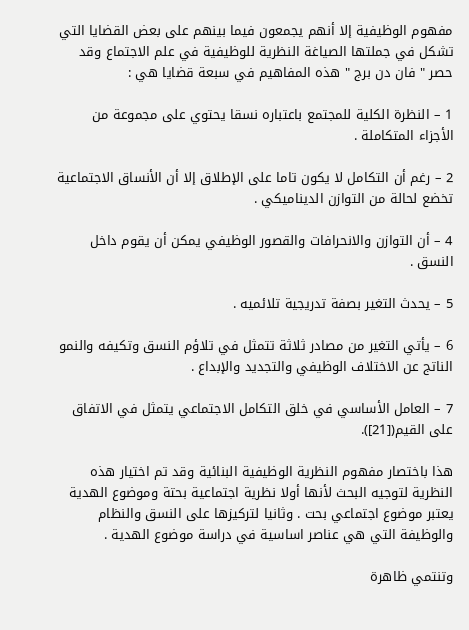مفهوم الوظيفية إلا أنهم يجمعون فيما بينهم على بعض القضايا التي تشكل في جملتها الصياغة النظرية للوظيفية في علم الاجتماع وقد حصر " فان دن برج " هذه المفاهيم في سبعة قضايا هي :

1 – النظرة الكلية للمجتمع باعتباره نسقا يحتوي على مجموعة من الأجزاء المتكاملة .

2 – رغم أن التكامل لا يكون تاما على الإطلاق إلا أن الأنساق الاجتماعية تخضع لحالة من التوازن الديناميكي .

4 – أن التوازن والانحرافات والقصور الوظيفي يمكن أن يقوم داخل النسق .

5 – يحدث التغير بصفة تدريجية تلائميه .

6 – يأتي التغير من مصادر ثلاثة تتمثل في تلاؤم النسق وتكيفه والنمو الناتج عن الاختلاف الوظيفي والتجديد والإبداع .

7 – العامل الأساسي في خلق التكامل الاجتماعي يتمثل في الاتفاق على القيم([21]).

هذا باختصار مفهوم النظرية الوظيفية البنائية وقد تم اختيار هذه النظرية لتوجيه البحث لأنها أولا نظرية اجتماعية بحتة وموضوع الهدية يعتبر موضوع اجتماعي بحت . وثانيا لتركيزها على النسق والنظام والوظيفة التي هي عناصر اساسية في دراسة موضوع الهدية .

وتنتمي ظاهرة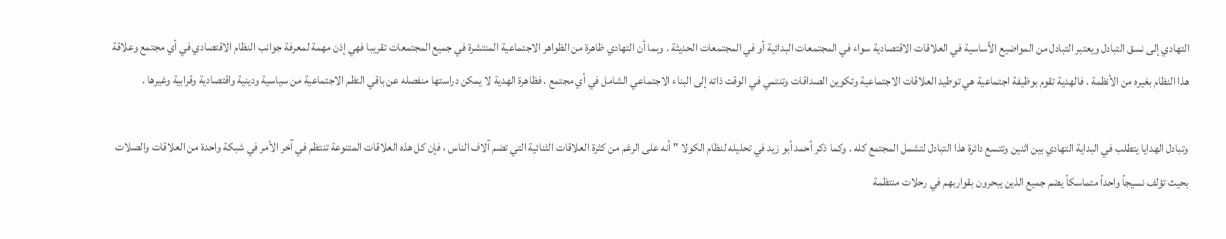التهادي إلى نسق التبادل ويعتبر التبادل من المواضيع الأساسية في العلاقات الاقتصادية سواء في المجتمعات البدائية أو في المجتمعات الحديثة . وبما أن التهادي ظاهرة من الظواهر الاجتماعية المنتشرة في جميع المجتمعات تقريبا فهي إذن مهمة لمعرفة جوانب النظام الاقتصادي في أي مجتمع وعلاقة هذا النظام بغيره من الأنظمة . فالهدية تقوم بوظيفة اجتماعية هي توطيد العلاقات الاجتماعية وتكوين الصداقات وتنتمي في الوقت ذاته إلى البناء الاجتماعي الشامل في أي مجتمع . فظاهرة الهدية لا يمكن دراستها منفصله عن باقي النظم الاجتماعية من سياسية ودينية واقتصادية وقرابية وغيرها .

وتبادل الهدايا يتطلب في البداية التهادي بين اثنين وتتسع دائرة هذا التبادل لتشمل المجتمع كله . وكما ذكر أحمد أبو زيد في تحليله لنظام الكولا " أنه على الرغم من كثرة العلاقات الثنائية التي تضم آلاف الناس ، فإن كل هذه العلاقات المتنوعة تنتظم في آخر الأمر في شبكة واحدة من العلاقات والصلات بحيث تؤلف نسيجاً واحداً متماسكاً يضم جميع الذين يبحرون بقواربهم في رحلات منتظمة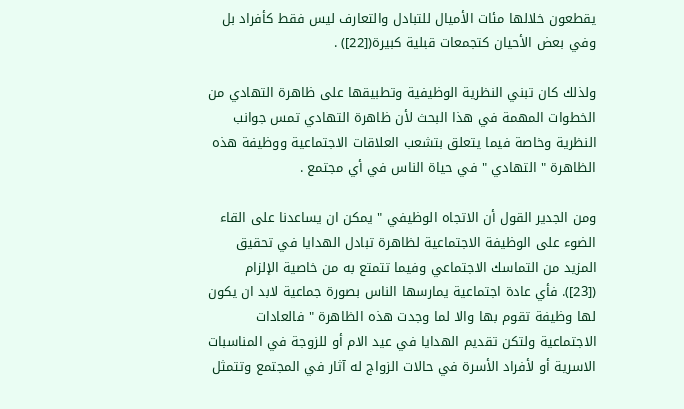يقطعون خلالها مئات الأميال للتبادل والتعارف ليس فقط كأفراد بل وفي بعض الأحيان كتجمعات قبلية كبيرة([22]) .

ولذلك كان تبني النظرية الوظيفية وتطبيقها على ظاهرة التهادي من الخطوات المهمة في هذا البحث لأن ظاهرة التهادي تمس جوانب النظرية وخاصة فيما يتعلق بتشعب العلاقات الاجتماعية ووظيفة هذه الظاهرة " التهادي " في حياة الناس في أي مجتمع .

ومن الجدير القول أن الاتجاه الوظيفي " يمكن ان يساعدنا على القاء الضوء على الوظيفة الاجتماعية لظاهرة تبادل الهدايا في تحقيق المزيد من التماسك الاجتماعي وفيما تتمتع به من خاصية الإلزام ([23]). فأي عادة اجتماعية يمارسها الناس بصورة جماعية لابد ان يكون لها وظيفة تقوم بها والا لما وجدت هذه الظاهرة " فالعادات الاجتماعية ولتكن تقديم الهدايا في عيد الام أو للزوجة في المناسبات الاسرية أو لأفراد الأسرة في حالات الزواج له آثار في المجتمع وتتمثل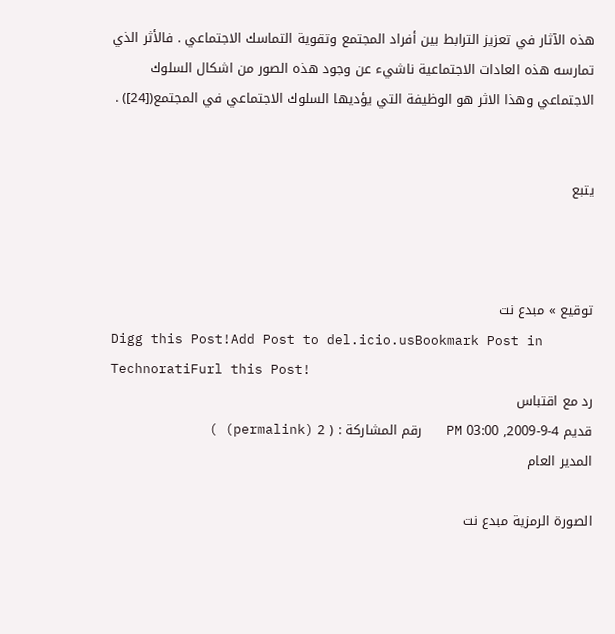هذه الآثار في تعزيز الترابط بين أفراد المجتمع وتقوية التماسك الاجتماعي . فالأثر الذي تمارسه هذه العادات الاجتماعية ناشيء عن وجود هذه الصور من اشكال السلوك الاجتماعي وهذا الاثر هو الوظيفة التي يؤديها السلوك الاجتماعي في المجتمع([24]) .


يتبع



توقيع » مبدع نت
Digg this Post!Add Post to del.icio.usBookmark Post in TechnoratiFurl this Post!
رد مع اقتباس
قديم 4-9-2009, 03:00 PM   رقم المشاركة : ( 2 (permalink) )
المدير العام

الصورة الرمزية مبدع نت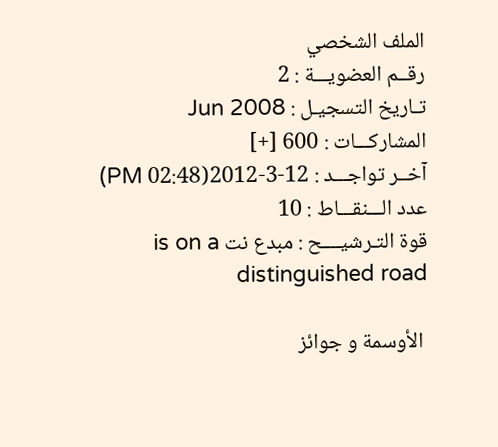الملف الشخصي
رقــم العضويـــة : 2
تـاريخ التسجيـل : Jun 2008
المشاركـــات : 600 [+]
آخــر تواجـــد : 12-3-2012(02:48 PM)
عدد الـــنقـــاط : 10
قوة التـرشيــــح : مبدع نت is on a distinguished road

 الأوسمة و جوائز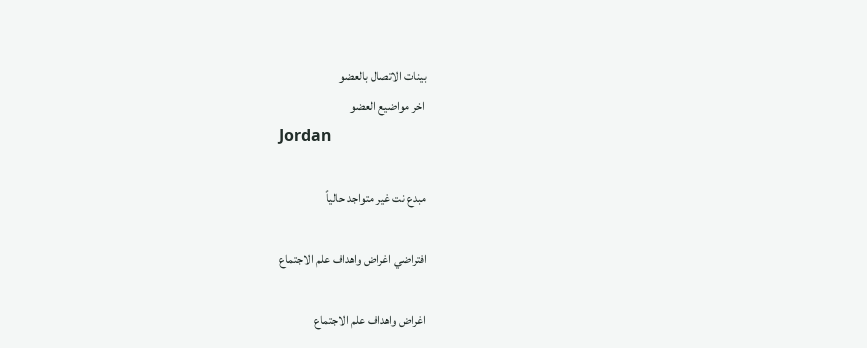بينات الاتصال بالعضو
 اخر مواضيع العضو
Jordan

مبدع نت غير متواجد حالياً

افتراضي اغراض واهداف علم الاجتماع

اغراض واهداف علم الاجتماع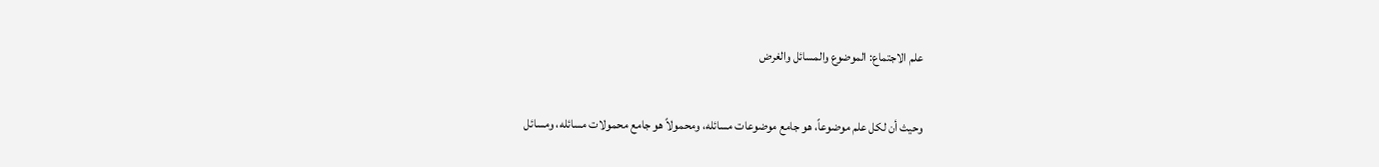علم الاجتماع: الموضوع والمسائل والغرض

وحيث أن لكل علم موضوعاً، هو جامع موضوعات مسائله، ومحمولاً هو جامع محمولات مسائله، ومسائل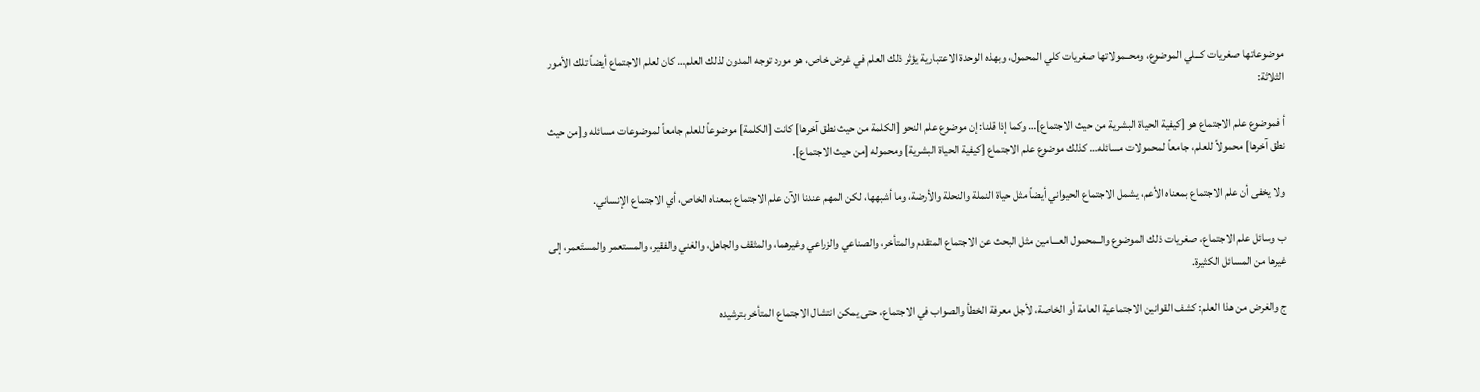موضوعاتها صغريات كـــلي الموضوع، ومحــمولاتها صغريات كلي المحمول، وبهذه الوحدة الاعتبارية يؤثر ذلك العلم في غرض خاص، هو مورد توجه المدون لذلك العلم… كان لعلم الاجتماع أيضاً تلك الأمور الثلاثة:

أ فموضوع علم الاجتماع هو [كيفية الحياة البشرية من حيث الاجتماع]… وكما إذا قلنا: إن موضوع علم النحو [الكلمة من حيث نطق آخرها] كانت [الكلمة] موضوعاً للعلم جامعاً لموضوعات مسائله و[من حيث نطق آخرها] محمولاً للعلم، جامعاً لمحمولات مسائله… كذلك موضوع علم الاجتماع [كيفية الحياة البشرية] ومحموله [من حيث الاجتماع].

ولا يخفى أن علم الاجتماع بمعناه الأعم، يشمل الاجتماع الحيواني أيضاً مثل حياة النملة والنحلة والأرضة، وما أشبهها، لكن المهم عندنا الآن علم الاجتماع بمعناه الخاص، أي الاجتماع الإنساني.

ب وسائل علم الاجتماع، صغريات ذلك الموضوع والــمحمول العـــامين مثل البحث عن الاجتماع المتقدم والمتأخر، والصناعي والزراعي وغيرهما، والمثقف والجاهل، والغني والفقير، والمستعمر والمستَعمر، إلى غيرها من المسائل الكثيرة.

ج والغرض من هذا العلم: كشف القوانين الاجتماعية العامة أو الخاصة، لأجل معرفة الخطأ والصواب في الاجتماع، حتى يمكن انتشال الاجتماع المتأخر بترشيده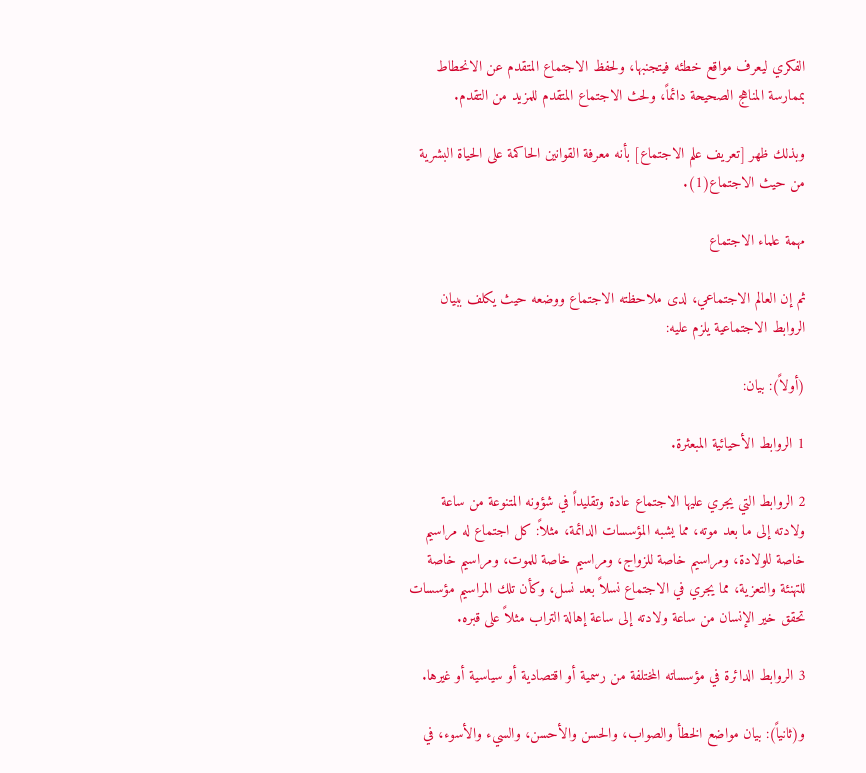الفكري ليعرف مواقع خطئه فيتجنبها، ولحفظ الاجتماع المتقدم عن الانحطاط بممارسة المناهج الصحيحة دائماً، ولحث الاجتماع المتقدم للمزيد من التقدم.

وبذلك ظهر [تعريف علم الاجتماع] بأنه معرفة القوانين الحاكمة على الحياة البشرية من حيث الاجتماع(1).

مهمة علماء الاجتماع

ثم إن العالم الاجتماعي، لدى ملاحظته الاجتماع ووضعه حيث يكلف ببيان الروابط الاجتماعية يلزم عليه:

(أولاً): بيان:

1 الروابط الأحيائية المبعثرة.

2 الروابط التي يجري عليها الاجتماع عادة وتقليداً في شؤونه المتنوعة من ساعة ولادته إلى ما بعد موته، مما يشبه المؤسسات الدائمة، مثلاً: كل اجتماع له مراسيم خاصة للولادة، ومراسيم خاصة للزواج، ومراسيم خاصة للموت، ومراسيم خاصة للتهنئة والتعزية، مما يجري في الاجتماع نسلاً بعد نسل، وكأن تلك المراسيم مؤسسات تحقق خير الإنسان من ساعة ولادته إلى ساعة إهالة التراب مثلاً على قبره.

3 الروابط الدائرة في مؤسساته المختلفة من رسمية أو اقتصادية أو سياسية أو غيرها.

و(ثانياً): بيان مواضع الخطأ والصواب، والحسن والأحسن، والسيء والأسوء، في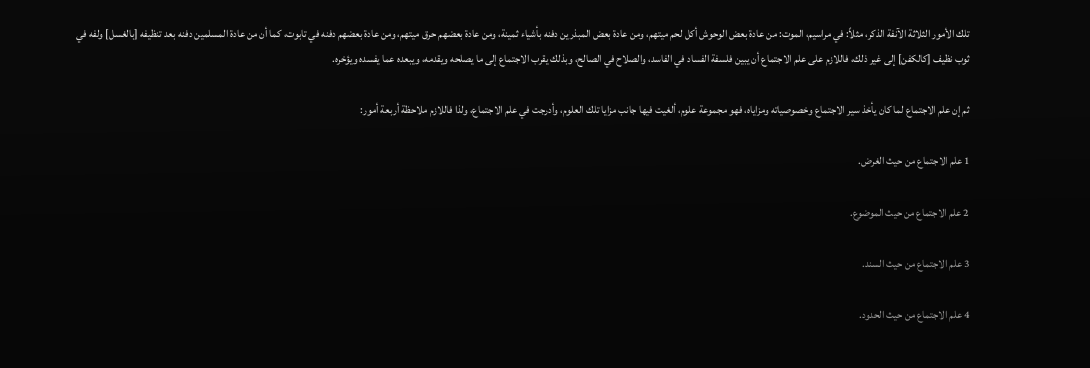تلك الأمور الثلاثة الآنفة الذكر، مثلاً: في مراسيم، الموت: من عادة بعض الوحوش أكل لحم ميتهم، ومن عادة بعض المبذرين دفنه بأشياء ثمينة، ومن عادة بعضهم حرق ميتهم، ومن عادة بعضهم دفنه في تابوت، كما أن من عادة المسلمين دفنه بعد تنظيفه [بالغسل] ولفه في ثوب نظيف [كالكفن] إلى غير ذلك، فاللازم على علم الاجتماع أن يبين فلسفة الفساد في الفاسد، والصلاح في الصالح، وبذلك يقرب الاجتماع إلى ما يصلحه ويقدمه، ويبعده عما يفسده ويؤخره.

ثم إن علم الاجتماع لما كان يأخذ سير الاجتماع وخصوصياته ومزاياه، فهو مجموعة علوم، ألغيت فيها جانب مزايا تلك العلوم، وأدرجت في علم الاجتماع، ولذا فاللازم ملاحظة أربعة أمور:

1 علم الاجتماع من حيث الغرض.

2 علم الاجتماع من حيث الموضوع.

3 علم الاجتماع من حيث السند.

4 علم الاجتماع من حيث الحدود.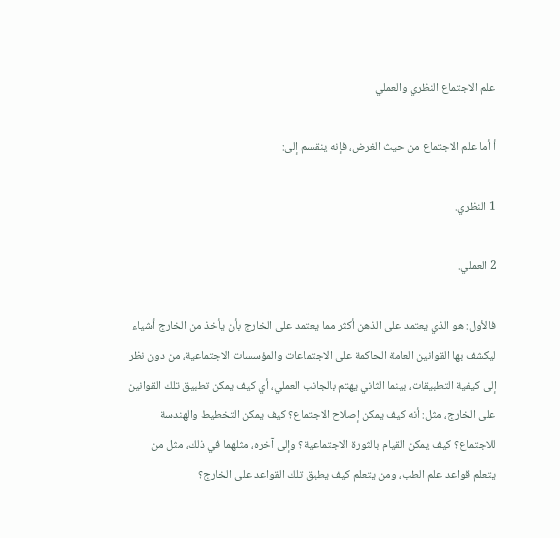علم الاجتماع النظري والعملي

أ أما علم الاجتماع من حيث الغرض، فإنه ينقسم إلى:

1 النظري.

2 العملي.

فالأول: هو الذي يعتمد على الذهن أكثر مما يعتمد على الخارج بأن يأخذ من الخارج أشياء ليكشف بها القوانين العامة الحاكمة على الاجتماعات والمؤسسات الاجتماعية، من دون نظر إلى كيفية التطبيقات، بينما الثاني يهتم بالجانب العملي، أي كيف يمكن تطبيق تلك القوانين على الخارج، مثل: أنه كيف يمكن إصلاح الاجتماع؟ كيف يمكن التخطيط والهندسة للاجتماع؟ كيف يمكن القيام بالثورة الاجتماعية؟ وإلى آخره، مثلهما في ذلك، مثل من يتعلم قواعد علم الطب، ومن يتعلم كيف يطبق تلك القواعد على الخارج؟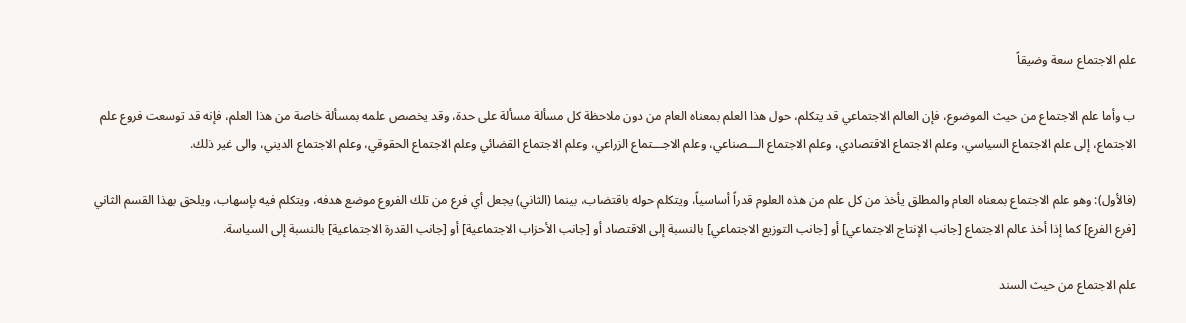علم الاجتماع سعة وضيقاً

ب وأما علم الاجتماع من حيث الموضوع، فإن العالم الاجتماعي قد يتكلم، حول هذا العلم بمعناه العام من دون ملاحظة كل مسألة مسألة على حدة، وقد يخصص علمه بمسألة خاصة من هذا العلم، فإنه قد توسعت فروع علم الاجتماع، إلى علم الاجتماع السياسي، وعلم الاجتماع الاقتصادي، وعلم الاجتماع الـــصناعي، وعلم الاجـــتماع الزراعي، وعلم الاجتماع القضائي وعلم الاجتماع الحقوقي، وعلم الاجتماع الديني، والى غير ذلك.

(فالأول): وهو علم الاجتماع بمعناه العام والمطلق يأخذ من كل علم من هذه العلوم قدراً أساسياً، ويتكلم حوله باقتضاب، بينما (الثاني) يجعل أي فرع من تلك الفروع موضع هدفه، ويتكلم فيه بإسهاب، ويلحق بهذا القسم الثاني [فرع الفرع] كما إذا أخذ عالم الاجتماع [جانب الإنتاج الاجتماعي] أو [جانب التوزيع الاجتماعي] بالنسبة إلى الاقتصاد أو [جانب الأحزاب الاجتماعية] أو [جانب القدرة الاجتماعية] بالنسبة إلى السياسة.

علم الاجتماع من حيث السند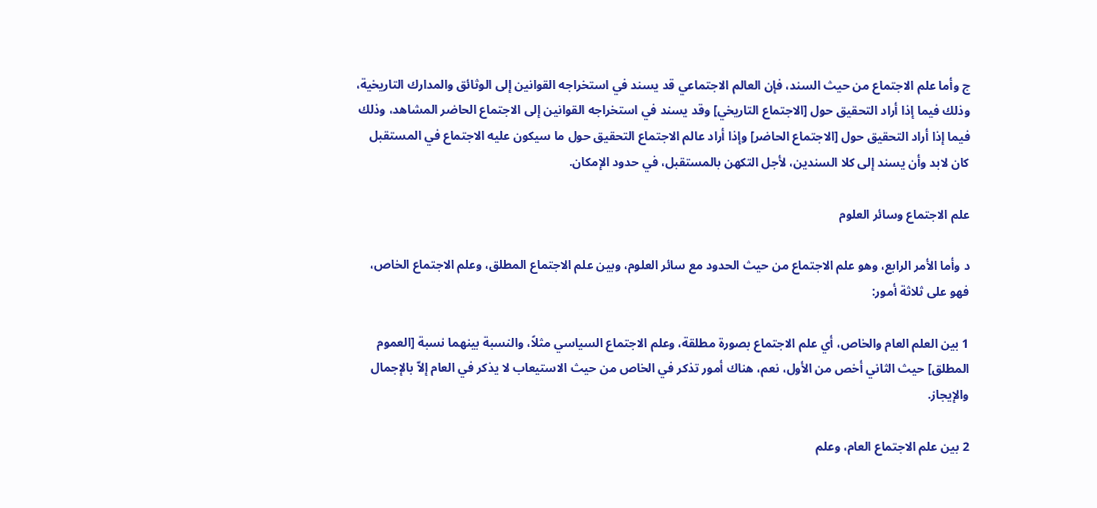ج وأما علم الاجتماع من حيث السند، فإن العالم الاجتماعي قد يسند في استخراجه القوانين إلى الوثائق والمدارك التاريخية، وذلك فيما إذا أراد التحقيق حول [الاجتماع التاريخي] وقد يسند في استخراجه القوانين إلى الاجتماع الحاضر المشاهد، وذلك فيما إذا أراد التحقيق حول [الاجتماع الحاضر] وإذا أراد عالم الاجتماع التحقيق حول ما سيكون عليه الاجتماع في المستقبل كان لابد وأن يسند إلى كلا السندين، لأجل التكهن بالمستقبل، في حدود الإمكان.

علم الاجتماع وسائر العلوم

د وأما الأمر الرابع، وهو علم الاجتماع من حيث الحدود مع سائر العلوم، وبين علم الاجتماع المطلق، وعلم الاجتماع الخاص، فهو على ثلاثة أمور:

1 بين العلم العام والخاص، أي علم الاجتماع بصورة مطلقة، وعلم الاجتماع السياسي مثلاً، والنسبة بينهما نسبة [العموم المطلق] حيث الثاني أخص من الأول، نعم، هناك أمور تذكر في الخاص من حيث الاستيعاب لا يذكر في العام إلاّ بالإجمال والإيجاز.

2 بين علم الاجتماع العام، وعلم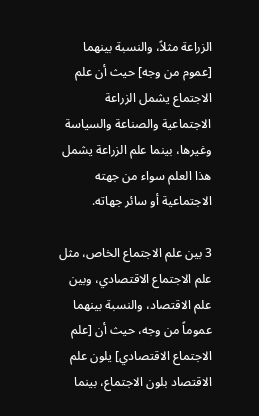الزراعة مثلاً، والنسبة بينهما [عموم من وجه] حيث أن علم الاجتماع يشمل الزراعة الاجتماعية والصناعة والسياسة وغيرها، بينما علم الزراعة يشمل هذا العلم سواء من جهته الاجتماعية أو سائر جهاته.

3 بين علم الاجتماع الخاص، مثل علم الاجتماع الاقتصادي، وبين علم الاقتصاد، والنسبة بينهما عموماً من وجه، حيث أن [علم الاجتماع الاقتصادي] يلون علم الاقتصاد بلون الاجتماع، بينما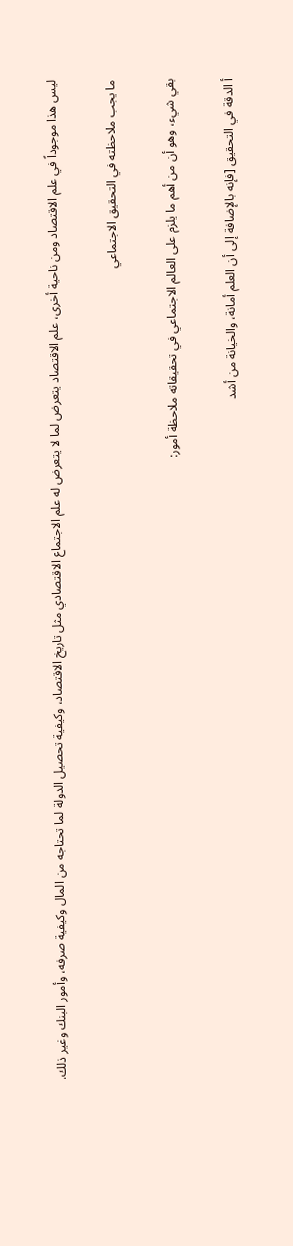ليس هذا موجوداً في علم الاقتصاد ومن ناحية أخرى، علم الاقتصاد يتعرض لما لا يتعرض له علم الاجتماع الاقتصادي مثل تاريخ الاقتصاد، وكيفية تحصيل الدولة لما تحتاجه من المال وكيفية صرفه، وأمور البنك وغير ذلك.

ما يجب ملاحظته في التحقيق الاجتماعي

بقي شيء، وهو أن من أهم ما يلزم على العالم الاجتماعي في تحقيقاته ملاحظة أمور:

أ الدقة في التحقيق [فإنه بالإضافة إلى أن العلم أمانة، والخيانة من أشد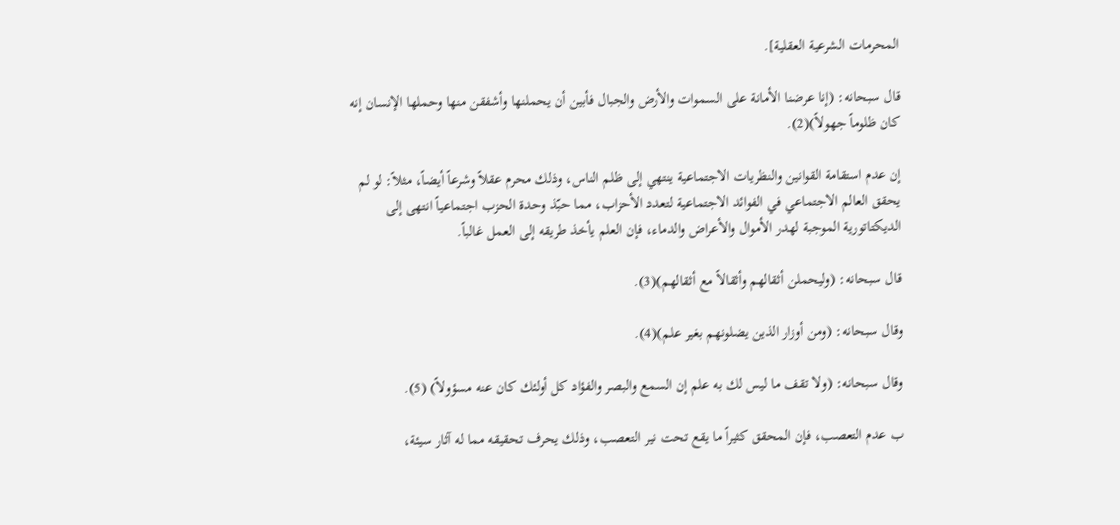المحرمات الشرعية العقلية].

قال سبحانه: (إنا عرضنا الأمانة على السموات والأرض والجبال فأبين أن يحملنها وأشفقن منها وحملها الإنسان إنه كان ظلوماً جهولاً)(2).

إن عدم استقامة القوانين والنظريات الاجتماعية ينتهي إلى ظلم الناس، وذلك محرم عقلاً وشرعاً أيضاً، مثلاً: لو لم يحقق العالم الاجتماعي في الفوائد الاجتماعية لتعدد الأحزاب، مما حبّذ وحدة الحزب اجتماعياً انتهى إلى الديكتاتورية الموجبة لهدر الأموال والأعراض والدماء، فإن العلم يأخذ طريقه إلى العمل غالباً.

قال سبحانه: (وليحملن أثقالهم وأثقالاً مع أثقالهم)(3).

وقال سبحانه: (ومن أوزار الذين يضلونهم بغير علم)(4).

وقال سبحانه: (ولا تقف ما ليس لك به علم إن السمع والبصر والفؤاد كل أولئك كان عنه مسؤولاً) (5).

ب عدم التعصب، فإن المحقق كثيراً ما يقع تحت نير التعصب، وذلك يحرف تحقيقه مما له آثار سيئة،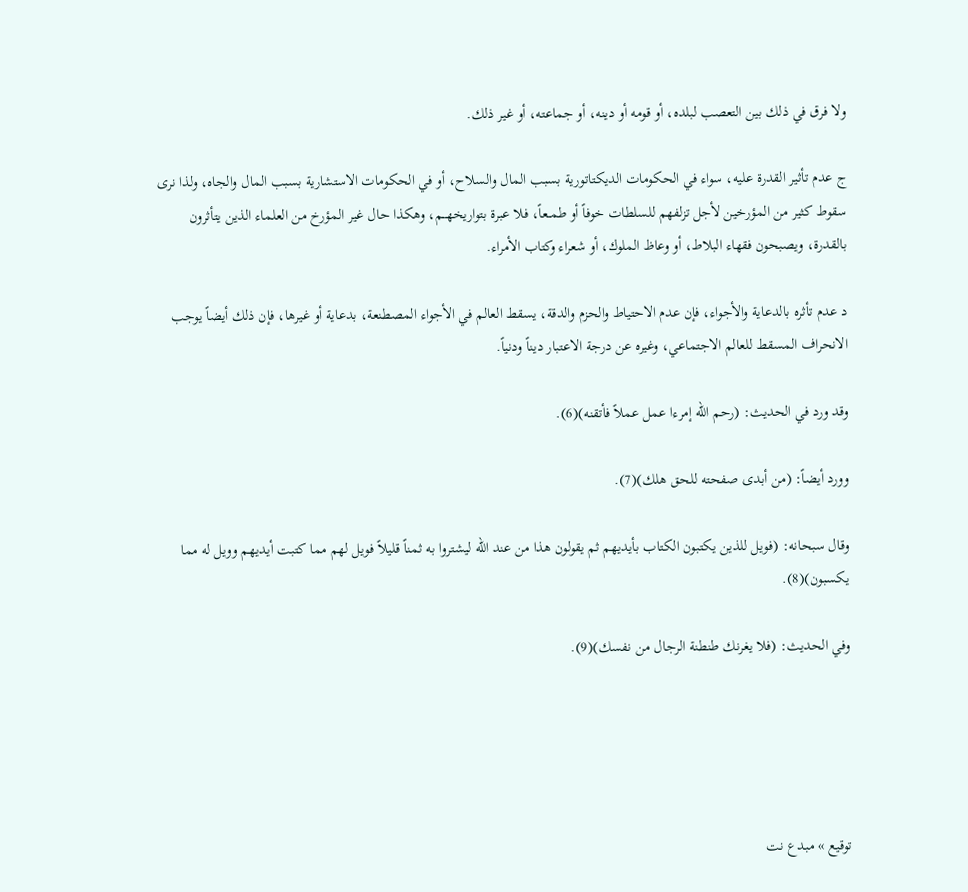ولا فرق في ذلك بين التعصب لبلده، أو قومه أو دينه، أو جماعته، أو غير ذلك.

ج عدم تأثير القدرة عليه، سواء في الحكومات الديكتاتورية بسبب المال والسلاح، أو في الحكومات الاستشارية بسبب المال والجاه، ولذا نرى سقوط كثير من المؤرخين لأجل تزلفهم للسلطات خوفاً أو طمــعاً، فلا عبرة بتواريخهـــم، وهكذا حال غير المؤرخ من العلماء الذين يتأثرون بالقدرة، ويصبحون فقهاء البلاط، أو وعاظ الملوك، أو شعراء وكتاب الأمراء.

د عدم تأثره بالدعاية والأجواء، فإن عدم الاحتياط والحزم والدقة، يسقط العالم في الأجواء المصطنعة، بدعاية أو غيرها، فإن ذلك أيضاً يوجب الانحراف المسقط للعالم الاجتماعي، وغيره عن درجة الاعتبار ديناً ودنياً.

وقد ورد في الحديث: (رحم الله إمرءا عمل عملاً فأتقنه)(6).

وورد أيضاً: (من أبدى صفحته للحق هلك)(7).

وقال سبحانه: (فويل للذين يكتبون الكتاب بأيديهم ثم يقولون هذا من عند الله ليشتروا به ثمناً قليلاً فويل لهم مما كتبت أيديهم وويل له مما يكسبون)(8).

وفي الحديث: (فلا يغرنك طنطنة الرجال من نفسك)(9).





توقيع » مبدع نت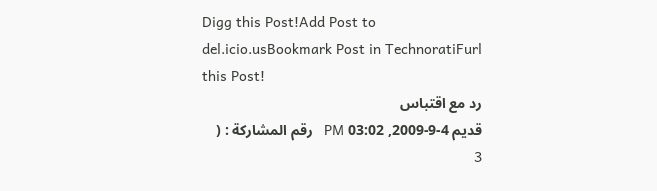Digg this Post!Add Post to del.icio.usBookmark Post in TechnoratiFurl this Post!
رد مع اقتباس
قديم 4-9-2009, 03:02 PM   رقم المشاركة : ( 3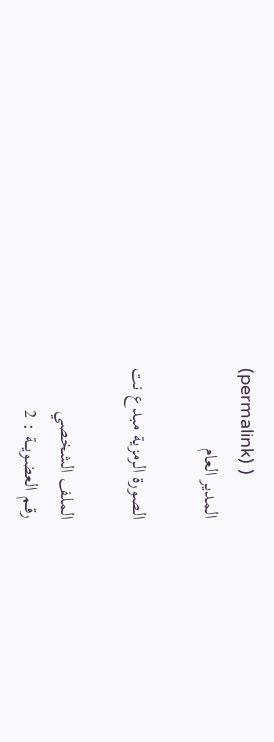(permalink) )
المدير العام

الصورة الرمزية مبدع نت

الملف الشخصي
رقــم العضويـــة : 2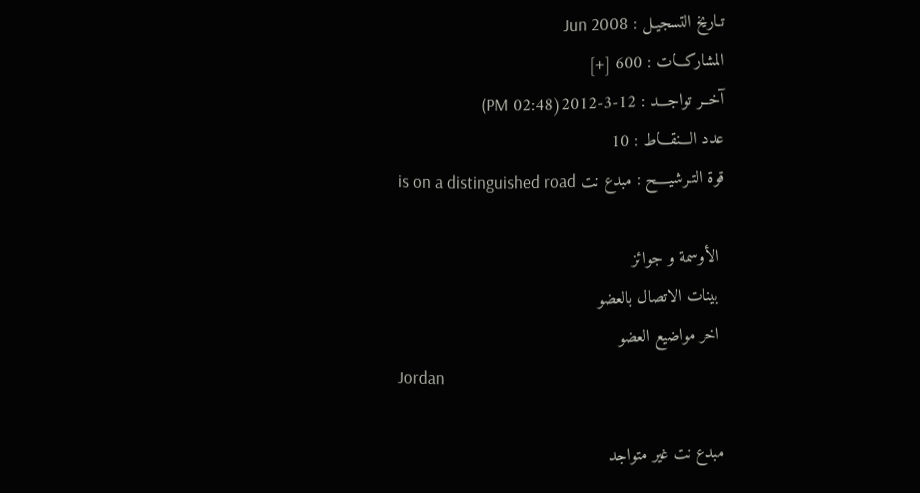تـاريخ التسجيـل : Jun 2008
المشاركـــات : 600 [+]
آخــر تواجـــد : 12-3-2012(02:48 PM)
عدد الـــنقـــاط : 10
قوة التـرشيــــح : مبدع نت is on a distinguished road

 الأوسمة و جوائز
 بينات الاتصال بالعضو
 اخر مواضيع العضو
Jordan

مبدع نت غير متواجد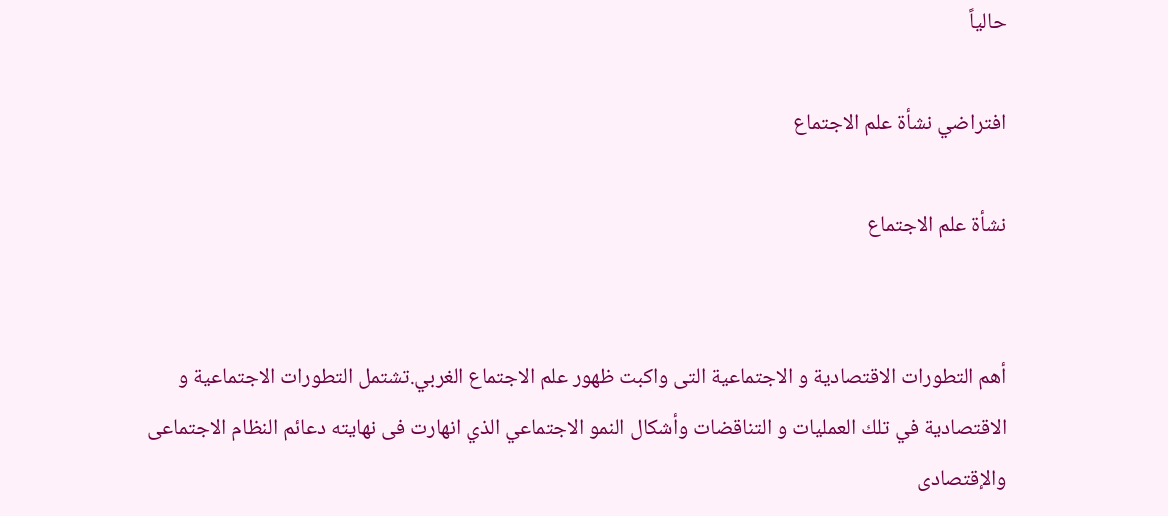حالياً

افتراضي نشأة علم الاجتماع

نشأة علم الاجتماع


أهم التطورات الاقتصادية و الاجتماعية التى واكبت ظهور علم الاجتماع الغربي.تشتمل التطورات الاجتماعية و الاقتصادية في تلك العمليات و التناقضات وأشكال النمو الاجتماعي الذي انهارت فى نهايته دعائم النظام الاجتماعى والإقتصادى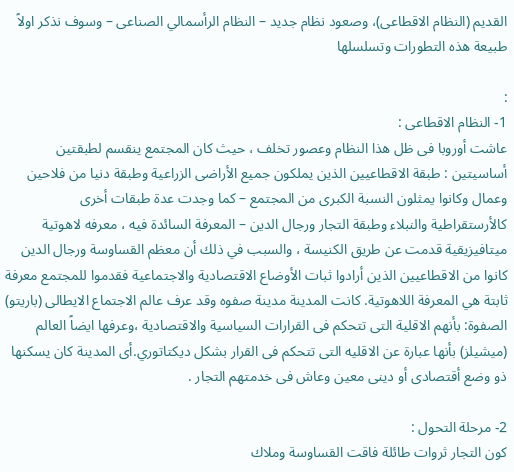القديم (النظام الاقطاعى)، وصعود نظام جديد – النظام الرأسمالي الصناعى – وسوف نذكر اولاً طبيعة هذه التطورات وتسلسلها

:
1- النظام الاقطاعى :
عاشت أوروبا فى ظل هذا النظام وعصور تخلف ، حيث كان المجتمع ينقسم لطبقتين أساسيتين : طبقة الاقطاعيين الذين يملكون جميع الأراضى الزراعية وطبقة دنيا من فلاحين وعمال وكانوا يمثلون النسبة الكبرى من المجتمع – كما وجدت عدة طبقات أخرى كالأرستقراطية والنبلاء وطبقة التجار ورجال الدين – المعرفة السائدة فيه ، معرفه لاهوتية ميتافيزيقية قدمت عن طريق الكنيسة ، والسبب في ذلك أن معظم القساوسة ورجال الدين كانوا من الاقطاعيين الذين أرادوا ثبات الأوضاع الاقتصادية والاجتماعية فقدموا للمجتمع معرفة ثابتة هي المعرفة اللاهوتية. كانت المدينة مدينة صفوه وقد عرف عالم الاجتماع الايطالى (باريتو) الصفوة: بأنهم الاقلية التى تتحكم فى القرارات السياسية والاقتصادية ،وعرفها ايضاً العالم (ميشيلز) بأنها عبارة عن الاقليه التى تتحكم فى القرار بشكل ديكتاتوري.أى المدينة كان يسكنها ذو وضع أقتصادى أو دينى معين وعاش فى خدمتهم التجار .

2- مرحلة التحول :
كون التجار ثروات طائلة فاقت القساوسة وملاك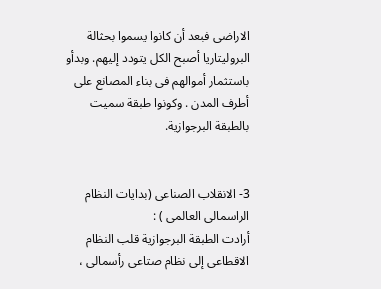الاراضى فبعد أن كانوا يسموا بحثالة البروليتاريا أصبح الكل يتودد إليهم. وبدأو باستثمار أموالهم فى بناء المصانع على أطرف المدن . وكونوا طبقة سميت بالطبقة البرجوازية.


3- الانقلاب الصناعى (بدايات النظام الراسمالى العالمى ) :
أرادت الطبقة البرجوازية قلب النظام الاقطاعى إلى نظام صتاعى رأسمالى ،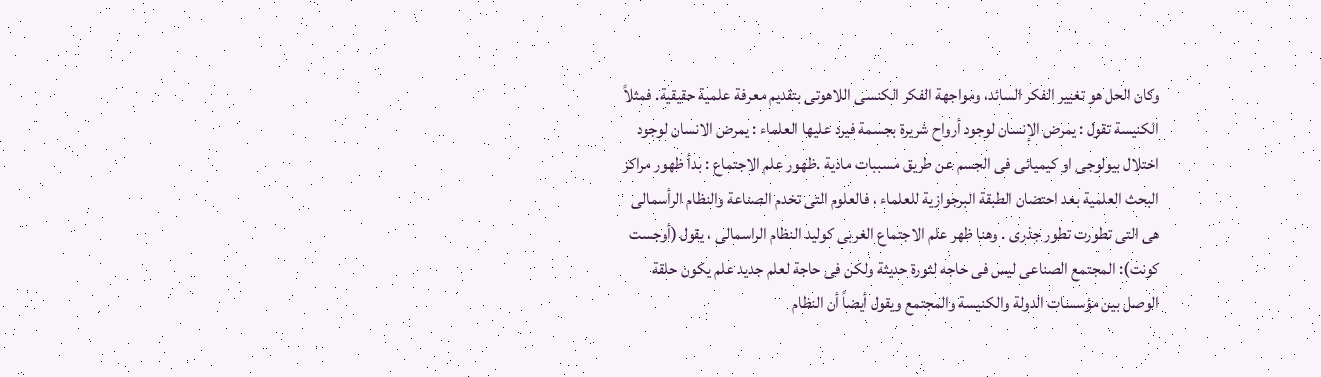وكان الحل هو تغيير الفكر السائد، ومواجهة الفكر الكنسى اللاهوتى بتقديم معرفة علمية حقيقية. فمثلاً الكنيسة تقول : يمرض الإنسان لوجود أرواح شريرة بجسمة فيرد عليها العلماء : يمرض الانسان لوجود اختلال بيولوجى او كيميائى فى الجسم عن طريق مسببات مادية .ظهور علم الاجتماع : بدأ ظهور مراكز البحث العلمية بعد احتضان الطبقة البرجوازية للعلماء ، فالعلوم التى تخدم الصناعة والنظام الرأسمالى هى التى تطورت تطور جذرى . وهنا ظهر علم الاجتماع الغربى كوليد النظام الراسمالى ، يقول (أوجست كونت): المجتمع الصناعى ليس فى حاجه لثورة حديثة ولكن فى حاجة لعلم جديد علم يكون حلقة الوصل بين مؤسسات الدولة والكنيسة والمجتمع ويقول أيضاً أن النظام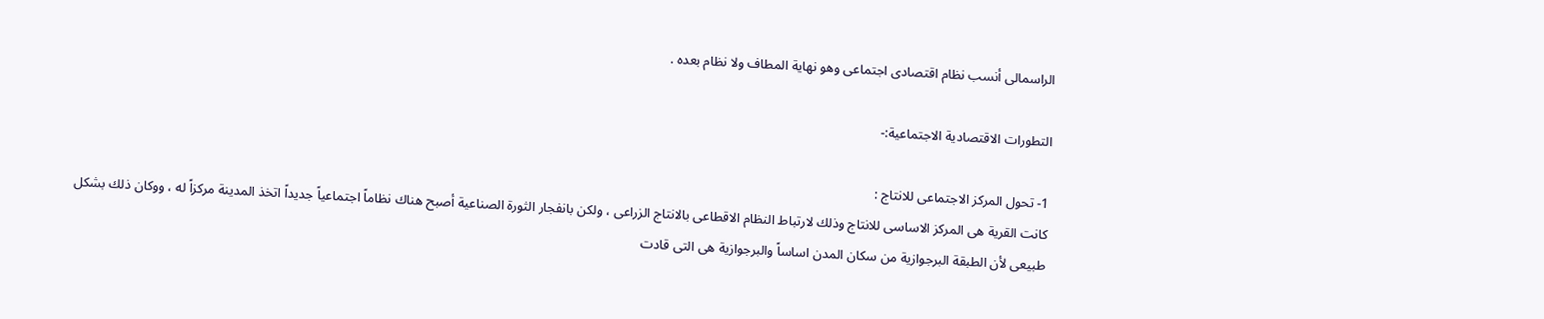الراسمالى أنسب نظام اقتصادى اجتماعى وهو نهاية المطاف ولا نظام بعده .

التطورات الاقتصادية الاجتماعية:-

1- تحول المركز الاجتماعى للانتاج :
كانت القرية هى المركز الاساسى للانتاج وذلك لارتباط النظام الاقطاعى بالانتاج الزراعى ، ولكن بانفجار الثورة الصناعية أصبح هناك نظاماً اجتماعياً جديداً اتخذ المدينة مركزاً له ، ووكان ذلك بشكل طبيعى لأن الطبقة البرجوازية من سكان المدن اساساً والبرجوازية هى التى قادت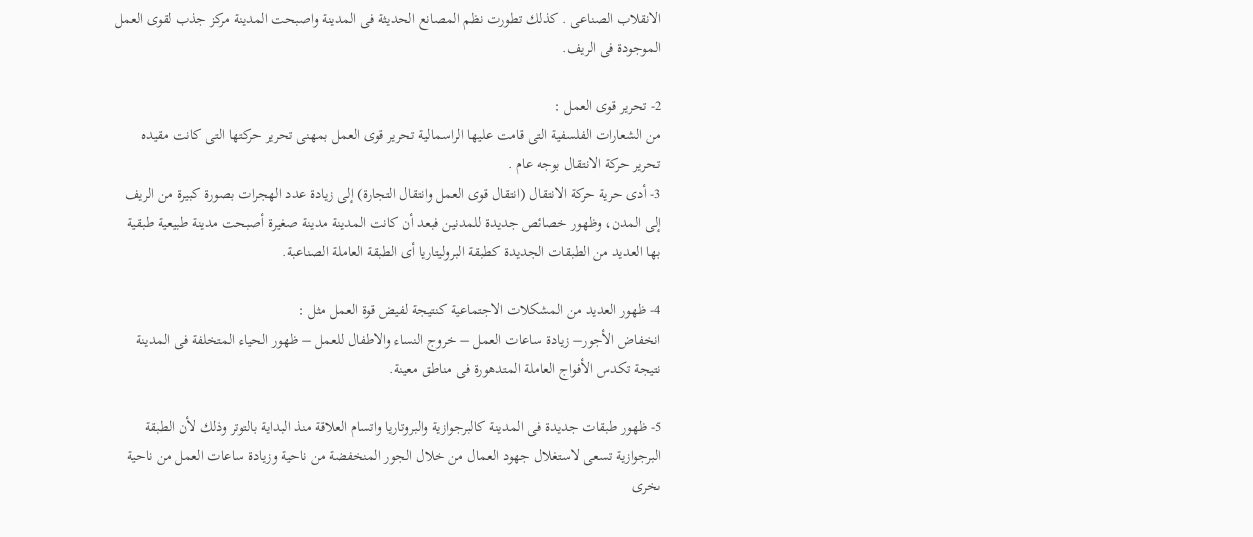الانقلاب الصناعى . كذلك تطورت نظم المصانع الحديثة فى المدينة واصبحت المدينة مركز جذب لقوى العمل الموجودة فى الريف.

2- تحرير قوى العمل :
من الشعارات الفلسفية التى قامت عليها الراسمالية تحرير قوى العمل بمهنى تحرير حركتها التى كانت مقيده تحرير حركة الانتقال بوجه عام .
3- أدى حرية حركة الانتقال (انتقال قوى العمل وانتقال التجارة) إلى زيادة عدد الهجرات بصورة كبيرة من الريف إلى المدن، وظهور خصائص جديدة للمدنين فبعد أن كانت المدينة مدينة صغيرة أصبحت مدينة طبيعية طبقية بها العديد من الطبقات الجديدة كطبقة البروليتاريا أى الطبقة العاملة الصناعبة.

4- ظهور العديد من المشكلات الاجتماعية كنتيجة لفيض قوة العمل مثل :
انخفاض الأجور– زيادة ساعات العمل – خروج النساء والاطفال للعمل – ظهور الحياء المتخلفة فى المدينة نتيجة تكدس الأفواج العاملة المتدهورة فى مناطق معينة.

5- ظهور طبقات جديدة فى المدينة كالبرجوازية والبروتاريا واتسام العلاقة منذ البداية بالتوتر وذلك لأن الطبقة البرجوازية تسعى لاستغلال جهود العمال من خلال الجور المنخفضة من ناحية وزيادة ساعات العمل من ناحية ىخرى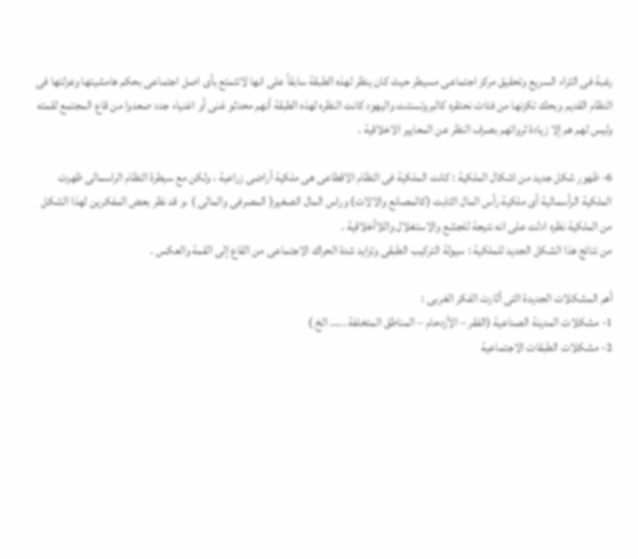رغبة فى الثراء السريع وتحقيق مركز اجتماعى مسيطر حيث كان ينظر لهذه الطبقة سابقاً على انها لاتتمتع بأى اصل اجتماعى بحكم هامشيتها وعزلتها فى النظام القديم وبحك تكزنها من فئات نحتقره كالبروتستنت واليهود كانت النظره لهذه الطبقة أنهم محدثو غنى أو اغنياء جدد صعدوا من قاع المجتمع لقمته وليس لهم هم إلا زيادة ثرواتهم بصرف النظر عن المعايير الاخلاقية .

6- ظهور شكل جديد من اشكال الملكية : كانت الملكية فى النظام الاقطاعى هى ملكية أراضى زراعية ، ولكن مع سيطرة النظام الراسمالى ظهرت الملكية الرأسمالية أى ملكية رأس المال الثابت (كالمصانع والالات) وراس المال الصغير( المصرفى والمالى ) ،و قد نظر بعض المفكرين لهذا الشكل من الملكية نظره ادلت على انه نتيجة للجشع والاستغلال واللاأخلاقية .
من نتائج هذا الشكل الجديد للملكية : سيولة التركيب الطبقى وتزايد شدة الحراك الاجتماعى من القاع إلى القمة والعكس .

أهم المشكلات الجديدة التى أثارت الفكر الغربى :
1- مشكلات المدينة الصناعية (الفقر – الأزدحام – المناطق المتخلفة ..... الخ )
2- مشكلات الطبقات الاجتماعية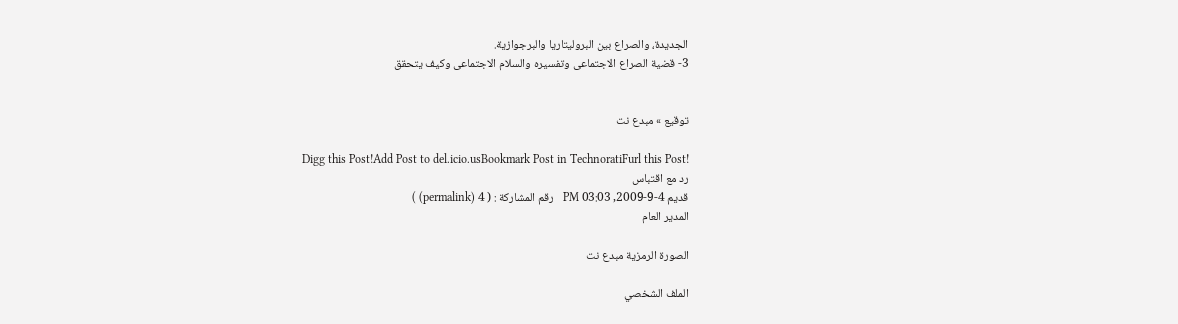الجديدة، والصراع بين البروليتاريا والبرجوازية.
3- قضية الصراع الاجتماعى وتفسيره والسلام الاجتماعى وكيف يتحقق


توقيع » مبدع نت

Digg this Post!Add Post to del.icio.usBookmark Post in TechnoratiFurl this Post!
رد مع اقتباس
قديم 4-9-2009, 03:03 PM   رقم المشاركة : ( 4 (permalink) )
المدير العام

الصورة الرمزية مبدع نت

الملف الشخصي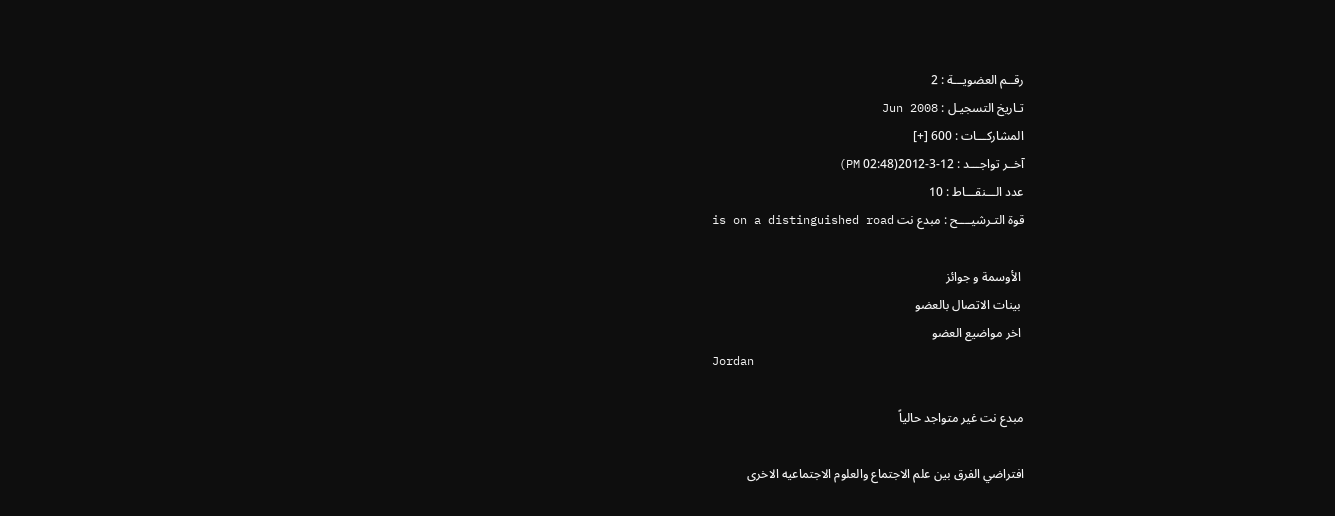رقــم العضويـــة : 2
تـاريخ التسجيـل : Jun 2008
المشاركـــات : 600 [+]
آخــر تواجـــد : 12-3-2012(02:48 PM)
عدد الـــنقـــاط : 10
قوة التـرشيــــح : مبدع نت is on a distinguished road

 الأوسمة و جوائز
 بينات الاتصال بالعضو
 اخر مواضيع العضو
Jordan

مبدع نت غير متواجد حالياً

افتراضي الفرق بين علم الاجتماع والعلوم الاجتماعيه الاخرى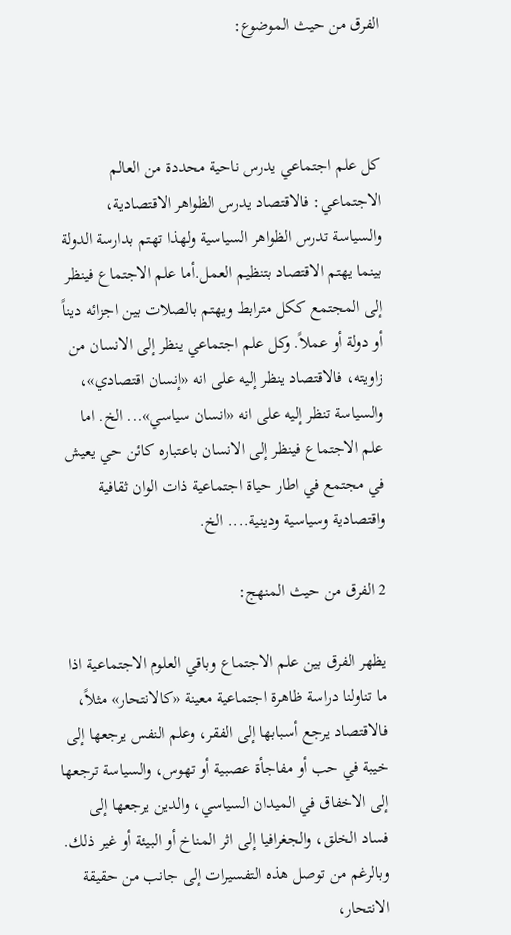الفرق من حيث الموضوع:



كل علم اجتماعي يدرس ناحية محددة من العالم الاجتماعي: فالاقتصاد يدرس الظواهر الاقتصادية، والسياسة تدرس الظواهر السياسية ولهذا تهتم بدارسة الدولة بينما يهتم الاقتصاد بتنظيم العمل.أما علم الاجتماع فينظر إلى المجتمع ككل مترابط ويهتم بالصلات بين اجزائه ديناً أو دولة أو عملاً. وكل علم اجتماعي ينظر إلى الانسان من زاويته، فالاقتصاد ينظر إليه على انه «إنسان اقتصادي»، والسياسة تنظر إليه على انه «انسان سياسي»... الخ. اما علم الاجتماع فينظر إلى الانسان باعتباره كائن حي يعيش في مجتمع في اطار حياة اجتماعية ذات الوان ثقافية واقتصادية وسياسية ودينية.... الخ.

2 الفرق من حيث المنهج:

يظهر الفرق بين علم الاجتماع وباقي العلوم الاجتماعية اذا ما تناولنا دراسة ظاهرة اجتماعية معينة «كالانتحار» مثلاً، فالاقتصاد يرجع أسبابها إلى الفقر، وعلم النفس يرجعها إلى خيبة في حب أو مفاجأة عصبية أو تهوس، والسياسة ترجعها إلى الاخفاق في الميدان السياسي، والدين يرجعها إلى فساد الخلق، والجغرافيا إلى اثر المناخ أو البيئة أو غير ذلك. وبالرغم من توصل هذه التفسيرات إلى جانب من حقيقة الانتحار،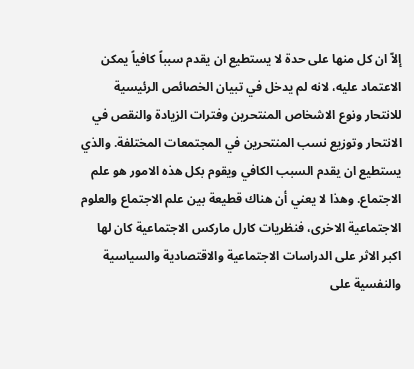إلاّ ان كل منها على حدة لا يستطيع ان يقدم سبباً كافياً يمكن الاعتماد عليه، لانه لم يدخل في تبيان الخصائص الرئيسية للانتحار ونوع الاشخاص المنتحرين وفترات الزيادة والنقص في الانتحار وتوزيع نسب المنتحرين في المجتمعات المختلفة. والذي يستطيع ان يقدم السبب الكافي ويقوم بكل هذه الامور هو علم الاجتماع. وهذا لا يعني أن هناك قطيعة بين علم الاجتماع والعلوم الاجتماعية الاخرى، فنظريات كارل ماركس الاجتماعية كان لها اكبر الاثر على الدراسات الاجتماعية والاقتصادية والسياسية والنفسية على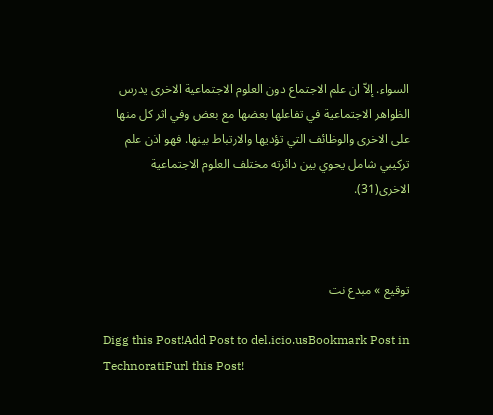السواء. إلاّ ان علم الاجتماع دون العلوم الاجتماعية الاخرى يدرس الظواهر الاجتماعية في تفاعلها بعضها مع بعض وفي اثر كل منها على الاخرى والوظائف التي تؤديها والارتباط بينها. فهو اذن علم تركيبي شامل يحوي بين دائرته مختلف العلوم الاجتماعية الاخرى(31).



توقيع » مبدع نت

Digg this Post!Add Post to del.icio.usBookmark Post in TechnoratiFurl this Post!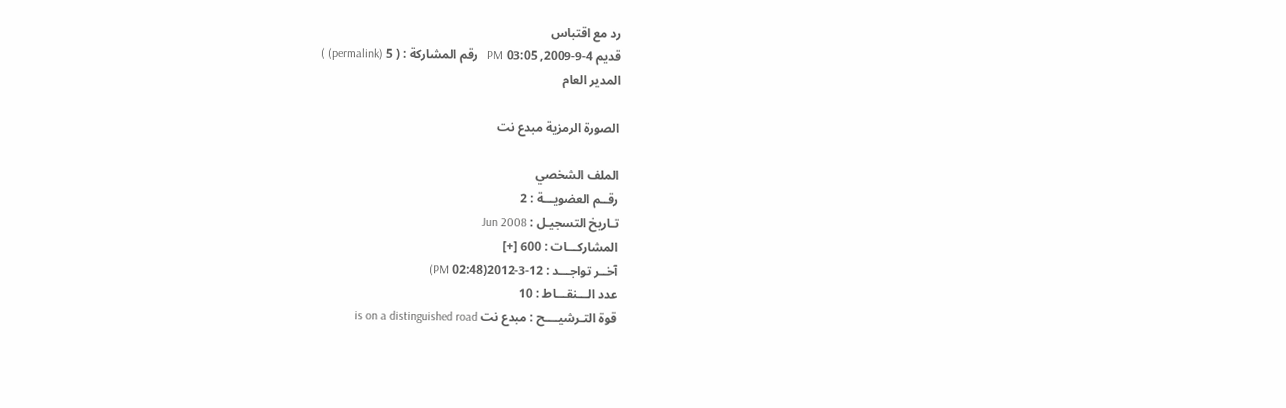رد مع اقتباس
قديم 4-9-2009, 03:05 PM   رقم المشاركة : ( 5 (permalink) )
المدير العام

الصورة الرمزية مبدع نت

الملف الشخصي
رقــم العضويـــة : 2
تـاريخ التسجيـل : Jun 2008
المشاركـــات : 600 [+]
آخــر تواجـــد : 12-3-2012(02:48 PM)
عدد الـــنقـــاط : 10
قوة التـرشيــــح : مبدع نت is on a distinguished road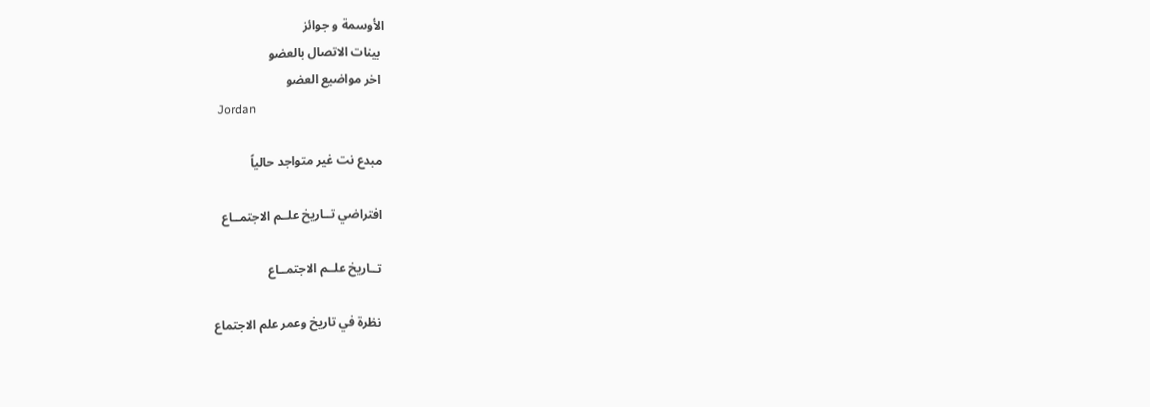الأوسمة و جوائز
 بينات الاتصال بالعضو
 اخر مواضيع العضو
Jordan

مبدع نت غير متواجد حالياً

افتراضي تــاريخ علــم الاجتمــاع

تــاريخ علــم الاجتمــاع

نظرة في تاريخ وعمر علم الاجتماع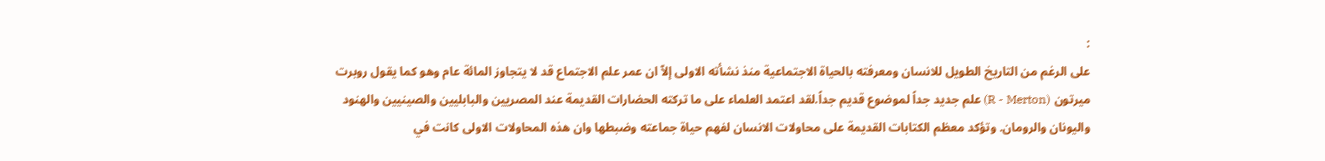:
على الرغم من التاريخ الطويل للانسان ومعرفته بالحياة الاجتماعية منذ نشأته الاولى إلاّ ان عمر علم الاجتماع قد لا يتجاوز المائة عام وهو كما يقول روبرت ميرتون (R - Merton) علم جديد جداً لموضوع قديم جداً.لقد اعتمد العلماء على ما تركته الحضارات القديمة عند المصريين والبابليين والصينيين والهنود واليونان والرومان. وتؤكد معظم الكتابات القديمة على محاولات الانسان لفهم حياة جماعته وضبطها وان هذه المحاولات الاولى كانت في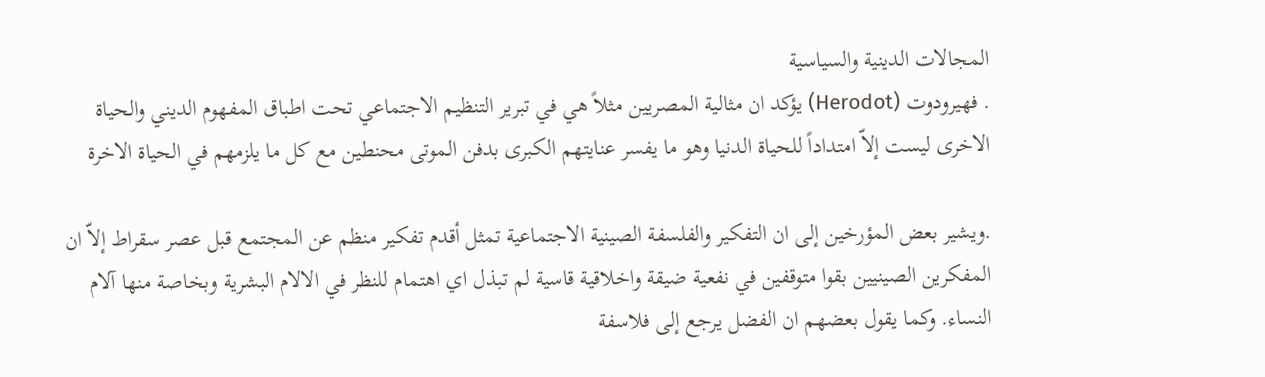المجالات الدينية والسياسية
. فهيرودوت (Herodot) يؤكد ان مثالية المصريين مثلاً هي في تبرير التنظيم الاجتماعي تحت اطباق المفهوم الديني والحياة الاخرى ليست إلاّ امتداداً للحياة الدنيا وهو ما يفسر عنايتهم الكبرى بدفن الموتى محنطين مع كل ما يلزمهم في الحياة الاخرة

.ويشير بعض المؤرخين إلى ان التفكير والفلسفة الصينية الاجتماعية تمثل أقدم تفكير منظم عن المجتمع قبل عصر سقراط إلاّ ان المفكرين الصينيين بقوا متوقفين في نفعية ضيقة واخلاقية قاسية لم تبذل اي اهتمام للنظر في الالام البشرية وبخاصة منها آلام النساء. وكما يقول بعضهم ان الفضل يرجع إلى فلاسفة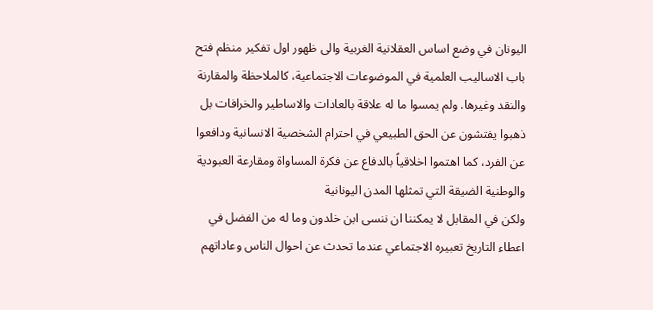اليونان في وضع اساس العقلانية الغربية والى ظهور اول تفكير منظم فتح باب الاساليب العلمية في الموضوعات الاجتماعية، كالملاحظة والمقارنة والنقد وغيرها. ولم يمسوا ما له علاقة بالعادات والاساطير والخرافات بل ذهبوا يفتشون عن الحق الطبيعي في احترام الشخصية الانسانية ودافعوا عن الفرد، كما اهتموا اخلاقياً بالدفاع عن فكرة المساواة ومقارعة العبودية والوطنية الضيقة التي تمثلها المدن اليونانية
ولكن في المقابل لا يمكننا ان ننسى ابن خلدون وما له من الفضل في اعطاء التاريخ تعبيره الاجتماعي عندما تحدث عن احوال الناس وعاداتهم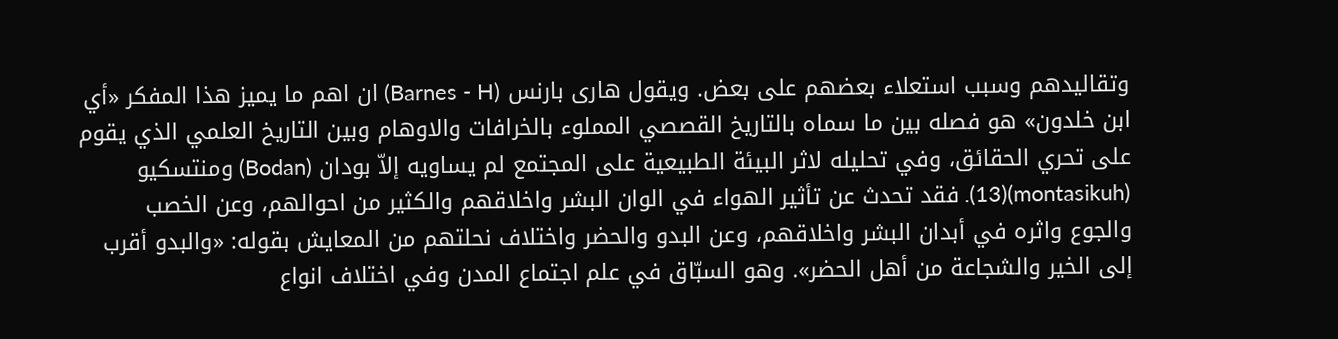وتقاليدهم وسبب استعلاء بعضهم على بعض. ويقول هارى بارنس (Barnes - H) ان اهم ما يميز هذا المفكر «أي ابن خلدون» هو فصله بين ما سماه بالتاريخ القصصي المملوء بالخرافات والاوهام وبين التاريخ العلمي الذي يقوم على تحري الحقائق، وفي تحليله لاثر البيئة الطبيعية على المجتمع لم يساويه إلاّ بودان (Bodan) ومنتسكيو (montasikuh)(13). فقد تحدث عن تأثير الهواء في الوان البشر واخلاقهم والكثير من احوالهم، وعن الخصب والجوع واثره في أبدان البشر واخلاقهم، وعن البدو والحضر واختلاف نحلتهم من المعايش بقوله: «والبدو أقرب إلى الخير والشجاعة من أهل الحضر». وهو السبّاق في علم اجتماع المدن وفي اختلاف انواع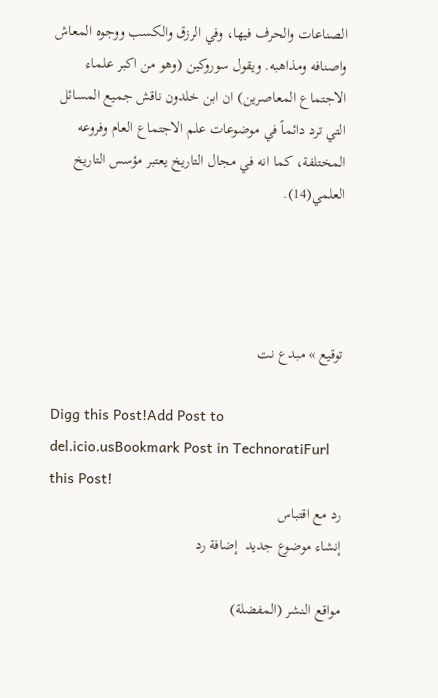الصناعات والحرف فيها، وفي الرزق والكسب ووجوه المعاش واصنافه ومذاهبه. ويقول سوروكين (وهو من اكبر علماء الاجتماع المعاصرين) ان ابن خلدون ناقش جميع المسائل التي ترد دائماً في موضوعات علم الاجتماع العام وفروعه المختلفة، كما انه في مجال التاريخ يعتبر مؤسس التاريخ العلمي(14).




توقيع » مبدع نت

Digg this Post!Add Post to del.icio.usBookmark Post in TechnoratiFurl this Post!
رد مع اقتباس
إنشاء موضوع جديد  إضافة رد

مواقع النشر (المفضلة)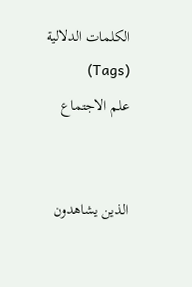الكلمات الدلالية (Tags)
علم الاجتماع


الذين يشاهدون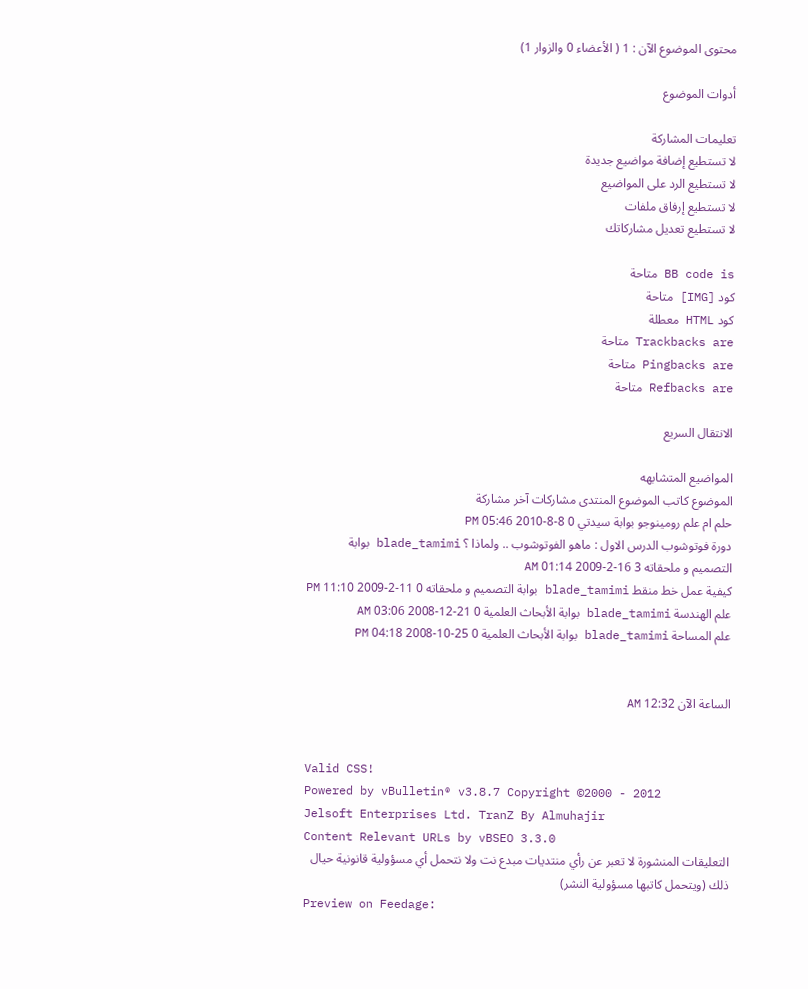محتوى الموضوع الآن : 1 ( الأعضاء 0 والزوار 1)

أدوات الموضوع

تعليمات المشاركة
لا تستطيع إضافة مواضيع جديدة
لا تستطيع الرد على المواضيع
لا تستطيع إرفاق ملفات
لا تستطيع تعديل مشاركاتك

BB code is متاحة
كود [IMG] متاحة
كود HTML معطلة
Trackbacks are متاحة
Pingbacks are متاحة
Refbacks are متاحة

الانتقال السريع

المواضيع المتشابهه
الموضوع كاتب الموضوع المنتدى مشاركات آخر مشاركة
حلم ام علم رومينوجو بوابة سيدتي 0 8-8-2010 05:46 PM
دورة فوتوشوب الدرس الاول : ماهو الفوتوشوب .. ولماذا ؟ blade_tamimi بوابة التصميم و ملحقاته 3 16-2-2009 01:14 AM
كيفية عمل خط منقط blade_tamimi بوابة التصميم و ملحقاته 0 11-2-2009 11:10 PM
علم الهندسة blade_tamimi بوابة الأبحاث العلمية 0 21-12-2008 03:06 AM
علم المساحة blade_tamimi بوابة الأبحاث العلمية 0 25-10-2008 04:18 PM


الساعة الآن 12:32 AM


Valid CSS!
Powered by vBulletin® v3.8.7 Copyright ©2000 - 2012
Jelsoft Enterprises Ltd. TranZ By Almuhajir
Content Relevant URLs by vBSEO 3.3.0
التعليقات المنشورة لا تعبر عن رأي منتديات مبدع نت ولا نتحمل أي مسؤولية قانونية حيال ذلك (ويتحمل كاتبها مسؤولية النشر)
Preview on Feedage: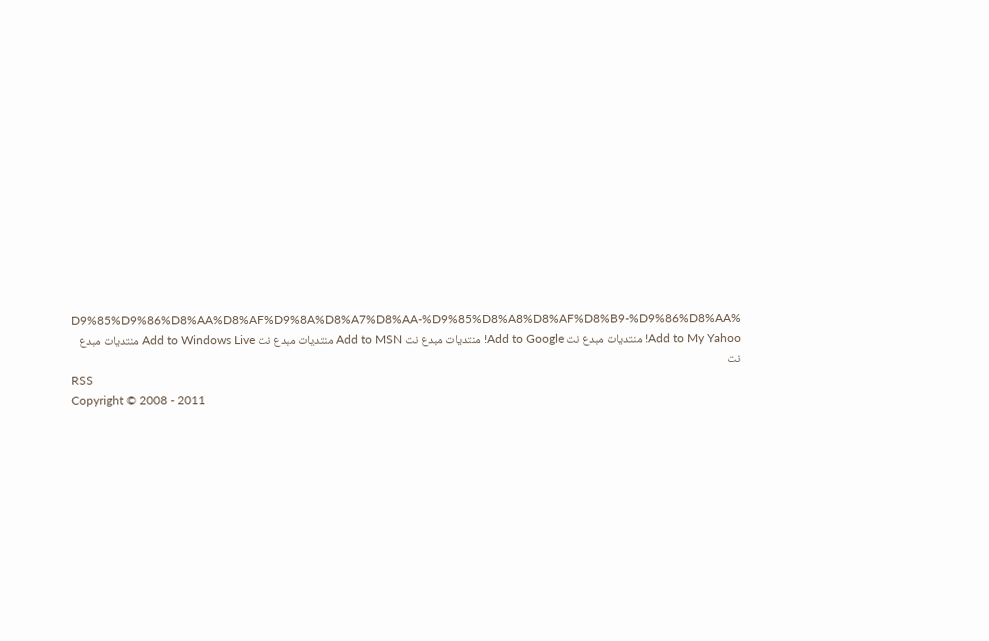%D9%85%D9%86%D8%AA%D8%AF%D9%8A%D8%A7%D8%AA-%D9%85%D8%A8%D8%AF%D8%B9-%D9%86%D8%AA Add to My Yahoo! منتديات مبدع نت Add to Google! منتديات مبدع نت Add to MSN منتديات مبدع نت Add to Windows Live منتديات مبدع نت
RSS
Copyright © 2008 - 2011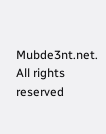Mubde3nt.net. All rights reserved